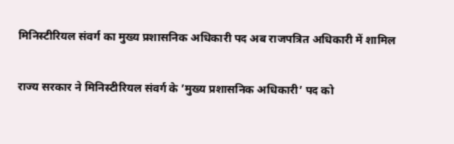मिनिस्टीरियल संवर्ग का मुख्य प्रशासनिक अधिकारी पद अब राजपत्रित अधिकारी में शामिल

राज्य सरकार ने मिनिस्टीरियल संवर्ग के ’मुख्य प्रशासनिक अधिकारी’ पद को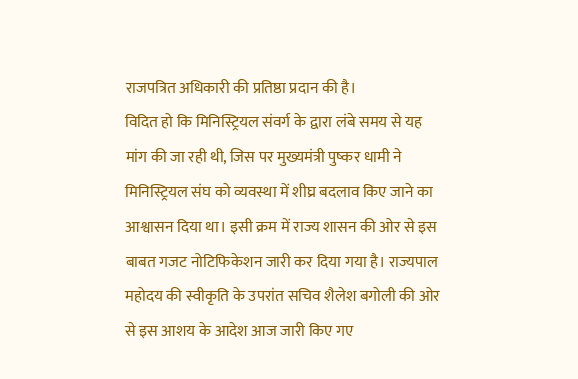राजपत्रित अधिकारी की प्रतिष्ठा प्रदान की है।
विदित हो कि मिनिस्ट्रियल संवर्ग के द्वारा लंबे समय से यह मांग की जा रही थी, जिस पर मुख्यमंत्री पुष्कर धामी ने मिनिस्ट्रियल संघ को व्यवस्था में शीघ्र बदलाव किए जाने का आश्वासन दिया था। इसी क्रम में राज्य शासन की ओर से इस बाबत गजट नोटिफिकेशन जारी कर दिया गया है। राज्यपाल महोदय की स्वीकृति के उपरांत सचिव शैलेश बगोली की ओर से इस आशय के आदेश आज जारी किए गए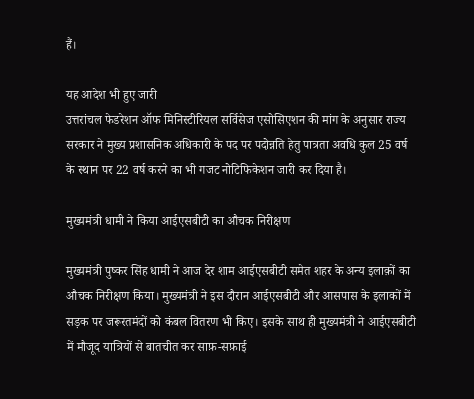हैं।

यह आदेश भी हुए जारी
उत्तरांचल फेडरेशन ऑफ मिनिस्टीरियल सर्विसेज एसोसिएशन की मांग के अनुसार राज्य सरकार ने मुख्य प्रशासनिक अधिकारी के पद पर पदोन्नति हेतु पात्रता अवधि कुल 25 वर्ष के स्थान पर 22 वर्ष करने का भी गजट नोटिफिकेशन जारी कर दिया है।

मुख्यमंत्री धामी ने किया आईएसबीटी का औचक निरीक्षण

मुख्यमंत्री पुष्कर सिंह धामी ने आज देर शाम आईएसबीटी समेत शहर के अन्य इलाक़ों का औचक निरीक्षण किया। मुख्यमंत्री ने इस दौरान आईएसबीटी और आसपास के इलाकों में सड़क पर जरूरतमंदों को कंबल वितरण भी किए। इसके साथ ही मुख्यमंत्री ने आईएसबीटी में मौजूद यात्रियों से बातचीत कर साफ़-सफ़ाई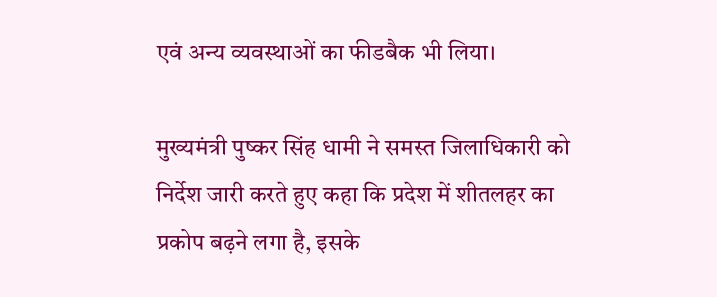एवं अन्य व्यवस्थाओं का फीडबैक भी लिया।

मुख्यमंत्री पुष्कर सिंह धामी ने समस्त जिलाधिकारी को निर्देश जारी करते हुए कहा कि प्रदेश में शीतलहर का प्रकोप बढ़ने लगा है, इसके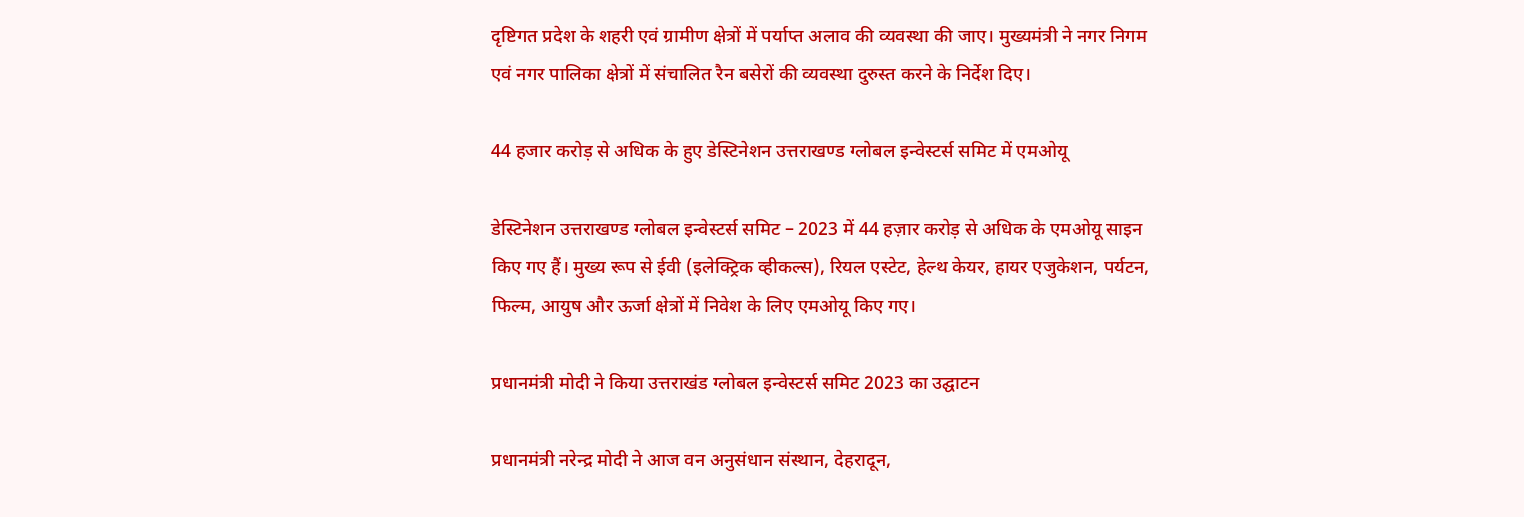दृष्टिगत प्रदेश के शहरी एवं ग्रामीण क्षेत्रों में पर्याप्त अलाव की व्यवस्था की जाए। मुख्यमंत्री ने नगर निगम एवं नगर पालिका क्षेत्रों में संचालित रैन बसेरों की व्यवस्था दुरुस्त करने के निर्देश दिए।

44 हजार करोड़ से अधिक के हुए डेस्टिनेशन उत्तराखण्ड ग्लोबल इन्वेस्टर्स समिट में एमओयू

डेस्टिनेशन उत्तराखण्ड ग्लोबल इन्वेस्टर्स समिट – 2023 में 44 हज़ार करोड़ से अधिक के एमओयू साइन किए गए हैं। मुख्य रूप से ईवी (इलेक्ट्रिक व्हीकल्स), रियल एस्टेट, हेल्थ केयर, हायर एजुकेशन, पर्यटन, फिल्म, आयुष और ऊर्जा क्षेत्रों में निवेश के लिए एमओयू किए गए।

प्रधानमंत्री मोदी ने किया उत्तराखंड ग्लोबल इन्वेस्टर्स समिट 2023 का उद्घाटन

प्रधानमंत्री नरेन्द्र मोदी ने आज वन अनुसंधान संस्थान, देहरादून,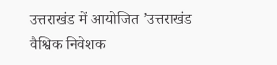उत्तराखंड में आयोजित ’उत्तराखंड वैश्विक निवेशक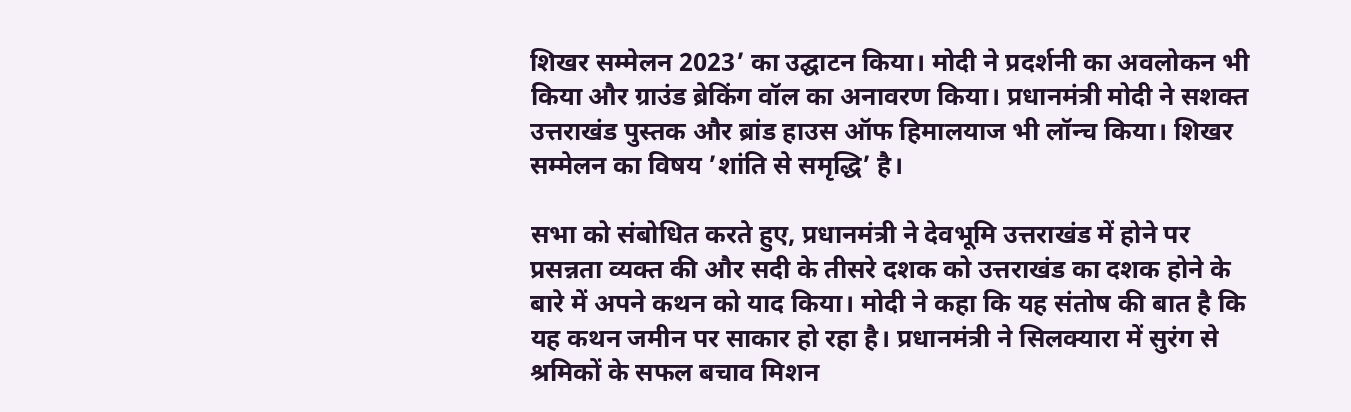शिखर सम्मेलन 2023’ का उद्घाटन किया। मोदी ने प्रदर्शनी का अवलोकन भी किया और ग्राउंड ब्रेकिंग वॉल का अनावरण किया। प्रधानमंत्री मोदी ने सशक्त उत्तराखंड पुस्तक और ब्रांड हाउस ऑफ हिमालयाज भी लॉन्च किया। शिखर सम्मेलन का विषय ’शांति से समृद्धि’ है।

सभा को संबोधित करते हुए, प्रधानमंत्री ने देवभूमि उत्तराखंड में होने पर प्रसन्नता व्यक्त की और सदी के तीसरे दशक को उत्तराखंड का दशक होने के बारे में अपने कथन को याद किया। मोदी ने कहा कि यह संतोष की बात है कि यह कथन जमीन पर साकार हो रहा है। प्रधानमंत्री ने सिलक्यारा में सुरंग से श्रमिकों के सफल बचाव मिशन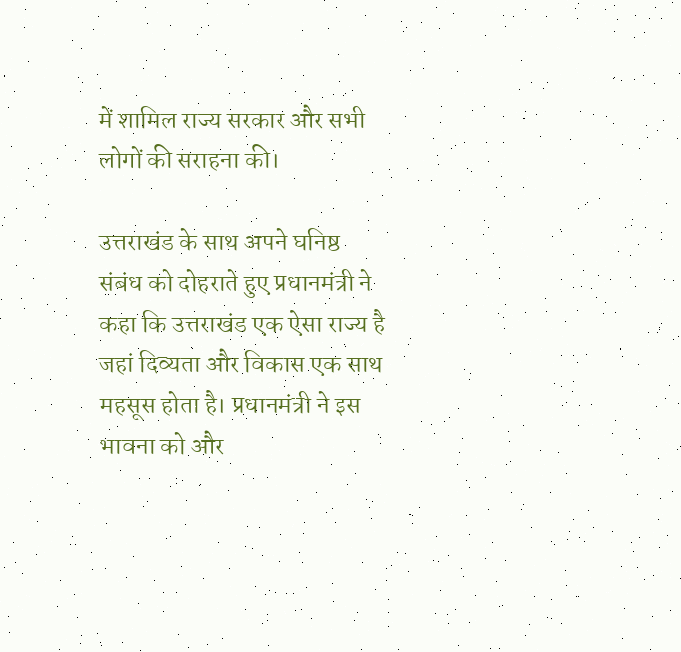में शामिल राज्य सरकार और सभी लोगों की सराहना की।

उत्तराखंड के साथ अपने घनिष्ठ संबंध को दोहराते हुए प्रधानमंत्री ने कहा कि उत्तराखंड एक ऐसा राज्य है जहां दिव्यता और विकास एक साथ महसूस होता है। प्रधानमंत्री ने इस भावना को और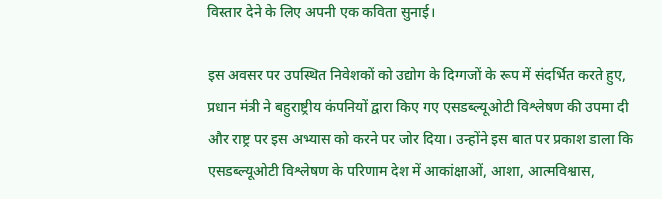विस्तार देने के लिए अपनी एक कविता सुनाई।

इस अवसर पर उपस्थित निवेशकों को उद्योग के दिग्गजों के रूप में संदर्भित करते हुए, प्रधान मंत्री ने बहुराष्ट्रीय कंपनियों द्वारा किए गए एसडब्ल्यूओटी विश्लेषण की उपमा दी और राष्ट्र पर इस अभ्यास को करने पर जोर दिया। उन्होंने इस बात पर प्रकाश डाला कि एसडब्ल्यूओटी विश्लेषण के परिणाम देश में आकांक्षाओं, आशा, आत्मविश्वास,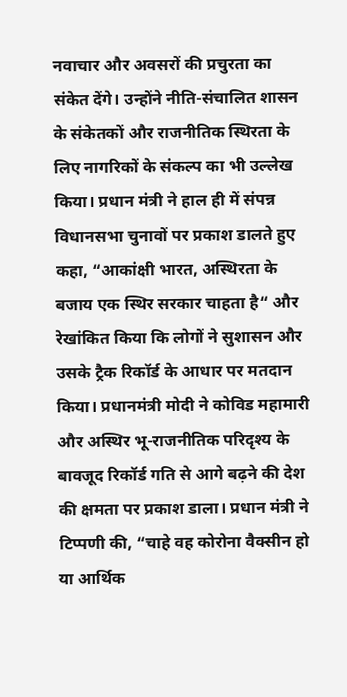नवाचार और अवसरों की प्रचुरता का संकेत देंगे। उन्होंने नीति-संचालित शासन के संकेतकों और राजनीतिक स्थिरता के लिए नागरिकों के संकल्प का भी उल्लेख किया। प्रधान मंत्री ने हाल ही में संपन्न विधानसभा चुनावों पर प्रकाश डालते हुए कहा, “आकांक्षी भारत, अस्थिरता के बजाय एक स्थिर सरकार चाहता है“ और रेखांकित किया कि लोगों ने सुशासन और उसके ट्रैक रिकॉर्ड के आधार पर मतदान किया। प्रधानमंत्री मोदी ने कोविड महामारी और अस्थिर भू-राजनीतिक परिदृश्य के बावजूद रिकॉर्ड गति से आगे बढ़ने की देश की क्षमता पर प्रकाश डाला। प्रधान मंत्री ने टिप्पणी की, “चाहे वह कोरोना वैक्सीन हो या आर्थिक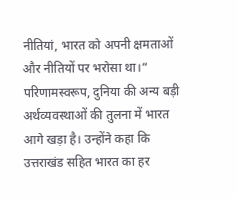नीतियां, भारत को अपनी क्षमताओं और नीतियों पर भरोसा था।“ परिणामस्वरूप, दुनिया की अन्य बड़ी अर्थव्यवस्थाओं की तुलना में भारत आगे खड़ा है। उन्होंने कहा कि उत्तराखंड सहित भारत का हर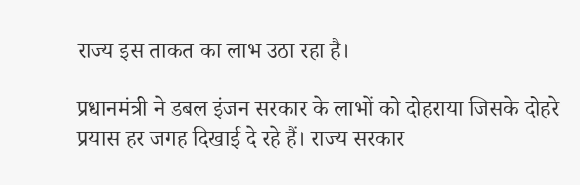राज्य इस ताकत का लाभ उठा रहा है।

प्रधानमंत्री ने डबल इंजन सरकार के लाभों को दोहराया जिसके दोहरे प्रयास हर जगह दिखाई दे रहे हैं। राज्य सरकार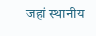जहां स्थानीय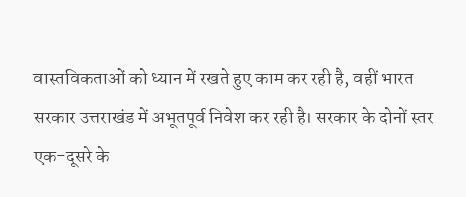वास्तविकताओं को ध्यान में रखते हुए काम कर रही है, वहीं भारत सरकार उत्तराखंड में अभूतपूर्व निवेश कर रही है। सरकार के दोनों स्तर एक-दूसरे के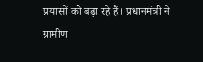प्रयासों को बढ़ा रहे हैं। प्रधानमंत्री ने ग्रामीण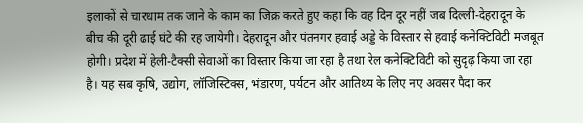इलाकों से चारधाम तक जाने के काम का जिक्र करते हुए कहा कि वह दिन दूर नहीं जब दिल्ली-देहरादून के बीच की दूरी ढाई घंटे की रह जायेगी। देहरादून और पंतनगर हवाई अड्डे के विस्तार से हवाई कनेक्टिविटी मजबूत होगी। प्रदेश में हेली-टैक्सी सेवाओं का विस्तार किया जा रहा है तथा रेल कनेक्टिविटी को सुदृढ़ किया जा रहा है। यह सब कृषि, उद्योग, लॉजिस्टिक्स, भंडारण, पर्यटन और आतिथ्य के लिए नए अवसर पैदा कर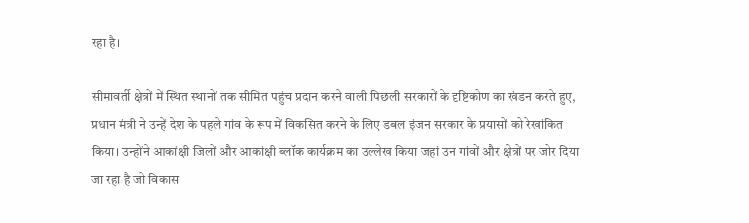रहा है।

सीमावर्ती क्षेत्रों में स्थित स्थानों तक सीमित पहुंच प्रदान करने वाली पिछली सरकारों के दृष्टिकोण का खंडन करते हुए, प्रधान मंत्री ने उन्हें देश के पहले गांव के रूप में विकसित करने के लिए डबल इंजन सरकार के प्रयासों को रेखांकित किया। उन्होंने आकांक्षी जिलों और आकांक्षी ब्लॉक कार्यक्रम का उल्लेख किया जहां उन गांवों और क्षेत्रों पर जोर दिया जा रहा है जो विकास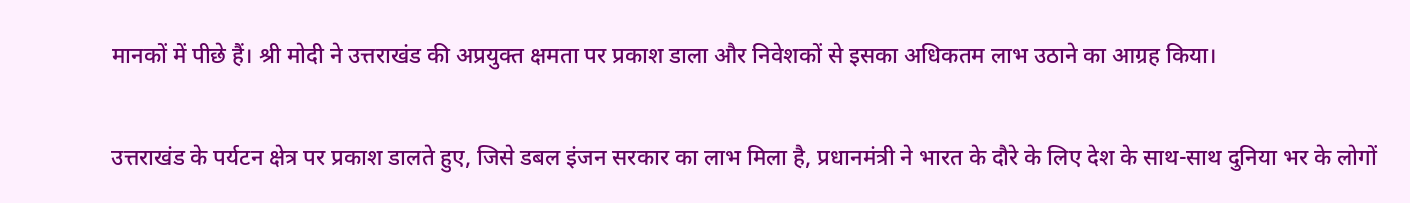मानकों में पीछे हैं। श्री मोदी ने उत्तराखंड की अप्रयुक्त क्षमता पर प्रकाश डाला और निवेशकों से इसका अधिकतम लाभ उठाने का आग्रह किया।

उत्तराखंड के पर्यटन क्षेत्र पर प्रकाश डालते हुए, जिसे डबल इंजन सरकार का लाभ मिला है, प्रधानमंत्री ने भारत के दौरे के लिए देश के साथ-साथ दुनिया भर के लोगों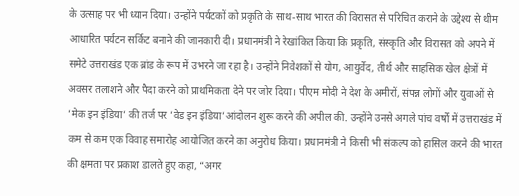के उत्साह पर भी ध्यान दिया। उन्होंने पर्यटकों को प्रकृति के साथ-साथ भारत की विरासत से परिचित कराने के उद्देश्य से थीम आधारित पर्यटन सर्किट बनाने की जानकारी दी। प्रधानमंत्री ने रेखांकित किया कि प्रकृति, संस्कृति और विरासत को अपने में समेटे उत्तराखंड एक ब्रांड के रूप में उभरने जा रहा है। उन्होंने निवेशकों से योग, आयुर्वेद, तीर्थ और साहसिक खेल क्षेत्रों में अवसर तलाशने और पैदा करने को प्राथमिकता देने पर जोर दिया। पीएम मोदी ने देश के अमीरों, संपन्न लोगों और युवाओं से ’मेक इन इंडिया’ की तर्ज पर ’वेड इन इंडिया’आंदोलन शुरू करने की अपील की. उन्होंने उनसे अगले पांच वर्षों में उत्तराखंड में कम से कम एक विवाह समारोह आयोजित करने का अनुरोध किया। प्रधानमंत्री ने किसी भी संकल्प को हासिल करने की भारत की क्षमता पर प्रकाश डालते हुए कहा, “अगर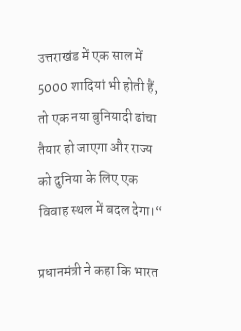उत्तराखंड में एक साल में 5000 शादियां भी होती हैं, तो एक नया बुनियादी ढांचा तैयार हो जाएगा और राज्य को दुनिया के लिए एक विवाह स्थल में बदल देगा।“

प्रधानमंत्री ने कहा कि भारत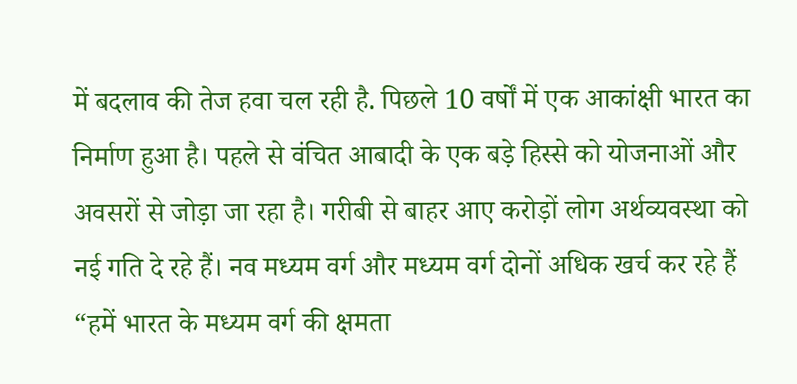में बदलाव की तेज हवा चल रही है. पिछले 10 वर्षों में एक आकांक्षी भारत का निर्माण हुआ है। पहले से वंचित आबादी के एक बड़े हिस्से को योजनाओं और अवसरों से जोड़ा जा रहा है। गरीबी से बाहर आए करोड़ों लोग अर्थव्यवस्था को नई गति दे रहे हैं। नव मध्यम वर्ग और मध्यम वर्ग दोनों अधिक खर्च कर रहे हैं “हमें भारत के मध्यम वर्ग की क्षमता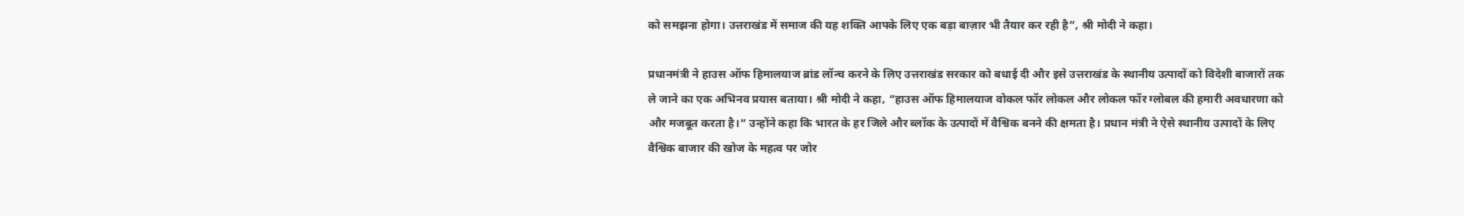को समझना होगा। उत्तराखंड में समाज की यह शक्ति आपके लिए एक बड़ा बाज़ार भी तैयार कर रही है”, श्री मोदी ने कहा।

प्रधानमंत्री ने हाउस ऑफ हिमालयाज ब्रांड लॉन्च करने के लिए उत्तराखंड सरकार को बधाई दी और इसे उत्तराखंड के स्थानीय उत्पादों को विदेशी बाजारों तक ले जाने का एक अभिनव प्रयास बताया। श्री मोदी ने कहा, “हाउस ऑफ हिमालयाज वोकल फॉर लोकल और लोकल फॉर ग्लोबल की हमारी अवधारणा को और मजबूत करता है।“ उन्होंने कहा कि भारत के हर जिले और ब्लॉक के उत्पादों में वैश्विक बनने की क्षमता है। प्रधान मंत्री ने ऐसे स्थानीय उत्पादों के लिए वैश्विक बाजार की खोज के महत्व पर जोर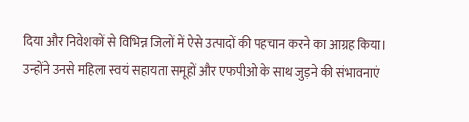दिया और निवेशकों से विभिन्न जिलों में ऐसे उत्पादों की पहचान करने का आग्रह किया। उन्होंने उनसे महिला स्वयं सहायता समूहों और एफपीओ के साथ जुड़ने की संभावनाएं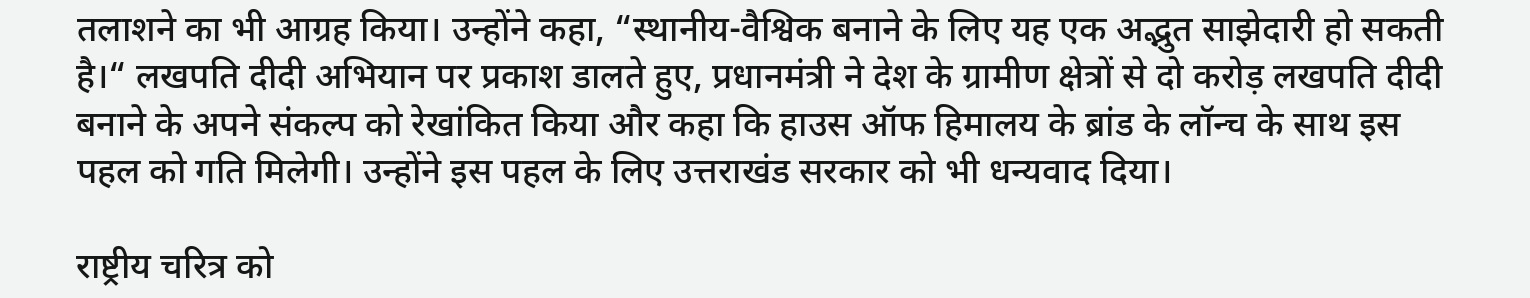तलाशने का भी आग्रह किया। उन्होंने कहा, “स्थानीय-वैश्विक बनाने के लिए यह एक अद्भुत साझेदारी हो सकती है।“ लखपति दीदी अभियान पर प्रकाश डालते हुए, प्रधानमंत्री ने देश के ग्रामीण क्षेत्रों से दो करोड़ लखपति दीदी बनाने के अपने संकल्प को रेखांकित किया और कहा कि हाउस ऑफ हिमालय के ब्रांड के लॉन्च के साथ इस पहल को गति मिलेगी। उन्होंने इस पहल के लिए उत्तराखंड सरकार को भी धन्यवाद दिया।

राष्ट्रीय चरित्र को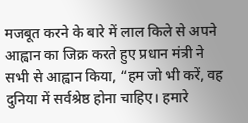मजबूत करने के बारे में लाल किले से अपने आह्वान का जिक्र करते हुए प्रधान मंत्री ने सभी से आह्वान किया, “हम जो भी करें, वह दुनिया में सर्वश्रेष्ठ होना चाहिए। हमारे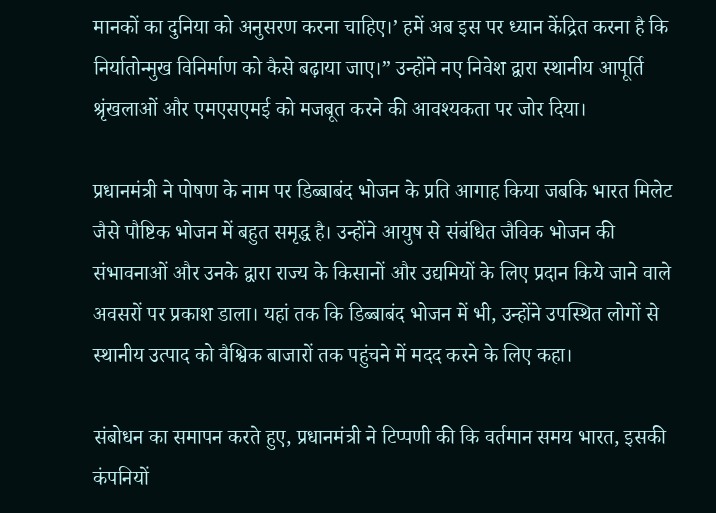मानकों का दुनिया को अनुसरण करना चाहिए।’ हमें अब इस पर ध्यान केंद्रित करना है कि निर्यातोन्मुख विनिर्माण को कैसे बढ़ाया जाए।” उन्होंने नए निवेश द्वारा स्थानीय आपूर्ति श्रृंखलाओं और एमएसएमई को मजबूत करने की आवश्यकता पर जोर दिया।

प्रधानमंत्री ने पोषण के नाम पर डिब्बाबंद भोजन के प्रति आगाह किया जबकि भारत मिलेट जैसे पौष्टिक भोजन में बहुत समृद्ध है। उन्होंने आयुष से संबंधित जैविक भोजन की संभावनाओं और उनके द्वारा राज्य के किसानों और उद्यमियों के लिए प्रदान किये जाने वाले अवसरों पर प्रकाश डाला। यहां तक कि डिब्बाबंद भोजन में भी, उन्होंने उपस्थित लोगों से स्थानीय उत्पाद को वैश्विक बाजारों तक पहुंचने में मदद करने के लिए कहा।

संबोधन का समापन करते हुए, प्रधानमंत्री ने टिप्पणी की कि वर्तमान समय भारत, इसकी कंपनियों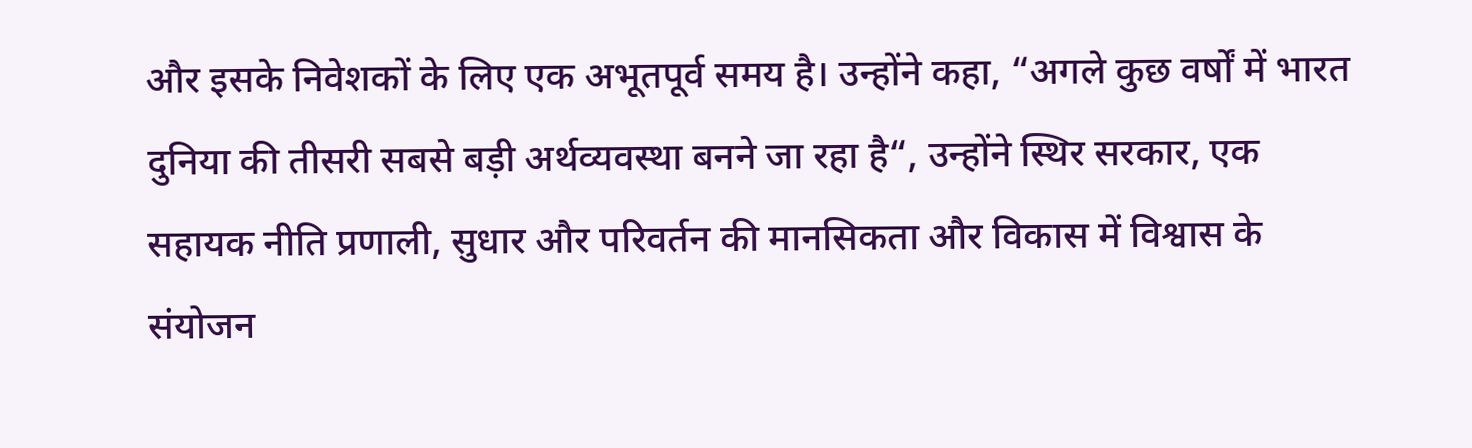और इसके निवेशकों के लिए एक अभूतपूर्व समय है। उन्होंने कहा, “अगले कुछ वर्षों में भारत दुनिया की तीसरी सबसे बड़ी अर्थव्यवस्था बनने जा रहा है“, उन्होंने स्थिर सरकार, एक सहायक नीति प्रणाली, सुधार और परिवर्तन की मानसिकता और विकास में विश्वास के संयोजन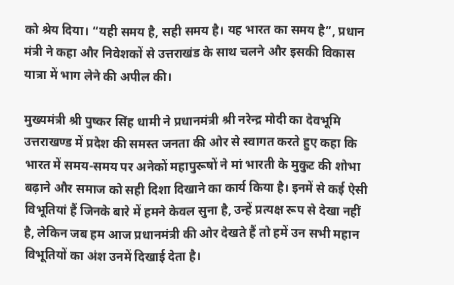को श्रेय दिया। “यही समय है, सही समय है। यह भारत का समय है”, प्रधान मंत्री ने कहा और निवेशकों से उत्तराखंड के साथ चलने और इसकी विकास यात्रा में भाग लेने की अपील की।

मुख्यमंत्री श्री पुष्कर सिंह धामी ने प्रधानमंत्री श्री नरेन्द्र मोदी का देवभूमि उत्तराखण्ड में प्रदेश की समस्त जनता की ओर से स्वागत करते हुए कहा कि भारत में समय-समय पर अनेकों महापुरूषों ने मां भारती के मुकुट की शोभा बढ़ाने और समाज को सही दिशा दिखाने का कार्य किया है। इनमें से कई ऐसी विभूतियां हैं जिनके बारे में हमने केवल सुना है, उन्हें प्रत्यक्ष रूप से देखा नहीं है, लेकिन जब हम आज प्रधानमंत्री की ओर देखते हैं तो हमें उन सभी महान विभूतियों का अंश उनमें दिखाई देता है।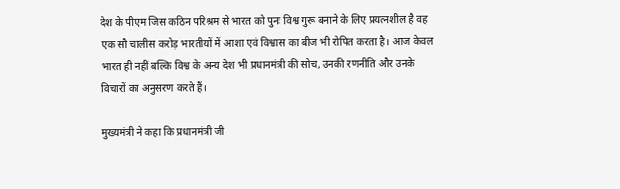देश के पीएम जिस कठिन परिश्रम से भारत को पुनः विश्व गुरू बनाने के लिए प्रयत्नशील है वह एक सौ चालीस करोड़ भारतीयों में आशा एवं विश्वास का बीज भी रोपित करता है। आज केवल भारत ही नहीं बल्कि विश्व के अन्य देश भी प्रधानमंत्री की सोच, उनकी रणनीति और उनके विचारों का अनुसरण करते हैं।

मुख्यमंत्री ने कहा कि प्रधानमंत्री जी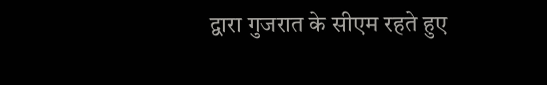द्वारा गुजरात के सीएम रहते हुए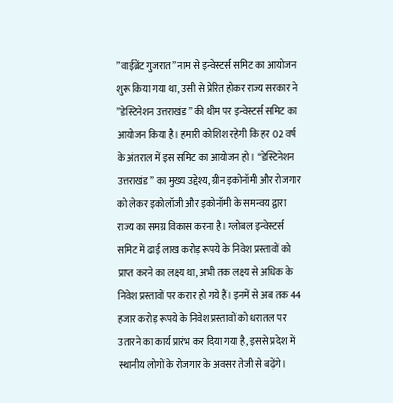’’वाईब्रेंट गुजरात’’ नाम से इन्वेस्टर्स समिट का आयोजन शुरू किया गया था, उसी से प्रेरित होकर राज्य सरकार ने ’’डेस्टिनेशन उत्तराखंड’’ की थीम पर इन्वेस्टर्स समिट का आयोजन किया है। हमारी कोशिश रहेगी कि हर 02 वर्ष के अंतराल में इस समिट का आयोजन हो। “डेस्टिनेशन उत्तराखंड” का मुख्य उद्देश्य, ग्रीन इकोनॉमी और रोजगार को लेकर इकोलॉजी और इकोनॉमी के समन्वय द्वारा राज्य का समग्र विकास करना है। ग्लोबल इन्वेस्टर्स समिट में ढाई लाख करोड़ रूपये के निवेश प्रस्तावों को प्राप्त करने का लक्ष्य था, अभी तक लक्ष्य से अधिक के निवेश प्रस्तावों पर करार हो गये हैं। इनमें से अब तक 44 हजार करोड़ रूपये के निवेश प्रस्तावों को धरातल पर उतारने का कार्य प्रारंभ कर दिया गया है, इससे प्रदेश में स्थानीय लोगों के रोजगार के अवसर तेजी से बढ़ेंगे।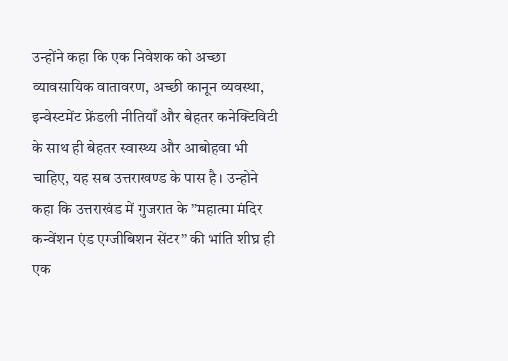उन्होंने कहा कि एक निवेशक को अच्छा व्यावसायिक वातावरण, अच्छी कानून व्यवस्था, इन्वेस्टमेंट फ्रेंडली नीतियाँ और बेहतर कनेक्टिविटी के साथ ही बेहतर स्वास्थ्य और आबोहवा भी चाहिए, यह सब उत्तराखण्ड के पास है। उन्होने कहा कि उत्तराखंड में गुजरात के ’’महात्मा मंदिर कन्वेंशन एंड एग्जीबिशन सेंटर’’ की भांति शीघ्र ही एक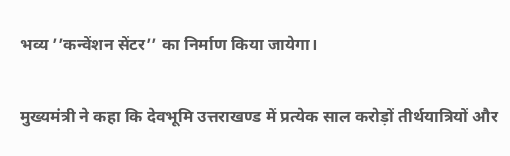भव्य ’’कन्वेंशन सेंटर’’ का निर्माण किया जायेगा।

मुख्यमंत्री ने कहा कि देवभूमि उत्तराखण्ड में प्रत्येक साल करोड़ों तीर्थयात्रियों और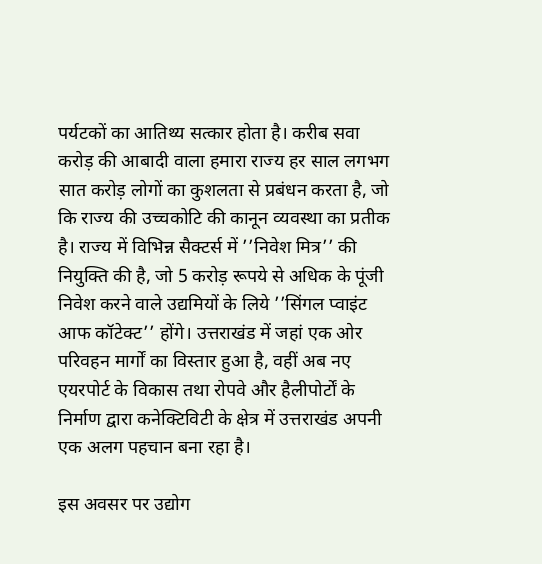पर्यटकों का आतिथ्य सत्कार होता है। करीब सवा करोड़ की आबादी वाला हमारा राज्य हर साल लगभग सात करोड़ लोगों का कुशलता से प्रबंधन करता है, जो कि राज्य की उच्चकोटि की कानून व्यवस्था का प्रतीक है। राज्य में विभिन्न सैक्टर्स में ’’निवेश मित्र’’ की नियुक्ति की है, जो 5 करोड़ रूपये से अधिक के पूंजी निवेश करने वाले उद्यमियों के लिये ’’सिंगल प्वाइंट आफ कॉटेक्ट’’ होंगे। उत्तराखंड में जहां एक ओर परिवहन मार्गों का विस्तार हुआ है, वहीं अब नए एयरपोर्ट के विकास तथा रोपवे और हैलीपोर्टों के निर्माण द्वारा कनेक्टिविटी के क्षेत्र में उत्तराखंड अपनी एक अलग पहचान बना रहा है।

इस अवसर पर उद्योग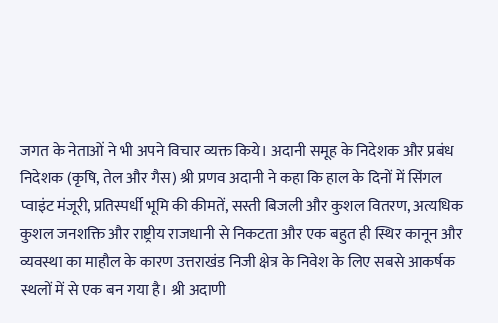जगत के नेताओं ने भी अपने विचार व्यक्त किये। अदानी समूह के निदेशक और प्रबंध निदेशक (कृषि, तेल और गैस) श्री प्रणव अदानी ने कहा कि हाल के दिनों में सिंगल प्वाइंट मंजूरी, प्रतिस्पर्धी भूमि की कीमतें, सस्ती बिजली और कुशल वितरण, अत्यधिक कुशल जनशक्ति और राष्ट्रीय राजधानी से निकटता और एक बहुत ही स्थिर कानून और व्यवस्था का माहौल के कारण उत्तराखंड निजी क्षेत्र के निवेश के लिए सबसे आकर्षक स्थलों में से एक बन गया है। श्री अदाणी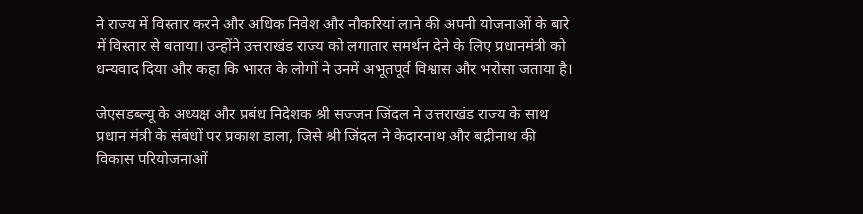ने राज्य में विस्तार करने और अधिक निवेश और नौकरियां लाने की अपनी योजनाओं के बारे में विस्तार से बताया। उन्होंने उत्तराखंड राज्य को लगातार समर्थन देने के लिए प्रधानमंत्री को धन्यवाद दिया और कहा कि भारत के लोगों ने उनमें अभूतपूर्व विश्वास और भरोसा जताया है।

जेएसडब्ल्यू के अध्यक्ष और प्रबंध निदेशक श्री सज्जन जिंदल ने उत्तराखंड राज्य के साथ प्रधान मंत्री के संबंधों पर प्रकाश डाला, जिसे श्री जिंदल ने केदारनाथ और बद्रीनाथ की विकास परियोजनाओं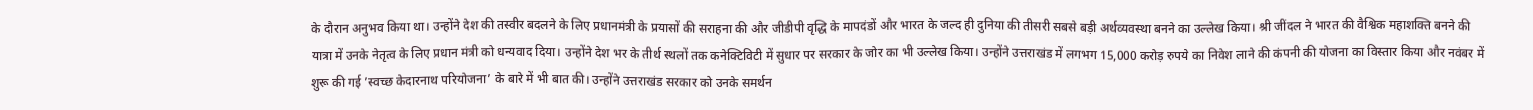के दौरान अनुभव किया था। उन्होंने देश की तस्वीर बदलने के लिए प्रधानमंत्री के प्रयासों की सराहना की और जीडीपी वृद्धि के मापदंडों और भारत के जल्द ही दुनिया की तीसरी सबसे बड़ी अर्थव्यवस्था बनने का उल्लेख किया। श्री जींदल ने भारत की वैश्विक महाशक्ति बनने की यात्रा में उनके नेतृत्व के लिए प्रधान मंत्री को धन्यवाद दिया। उन्होंने देश भर के तीर्थ स्थलों तक कनेक्टिविटी में सुधार पर सरकार के जोर का भी उल्लेख किया। उन्होंने उत्तराखंड में लगभग 15,000 करोड़ रुपये का निवेश लाने की कंपनी की योजना का विस्तार किया और नवंबर में शुरू की गई ’स्वच्छ केदारनाथ परियोजना’ के बारे में भी बात की। उन्होंने उत्तराखंड सरकार को उनके समर्थन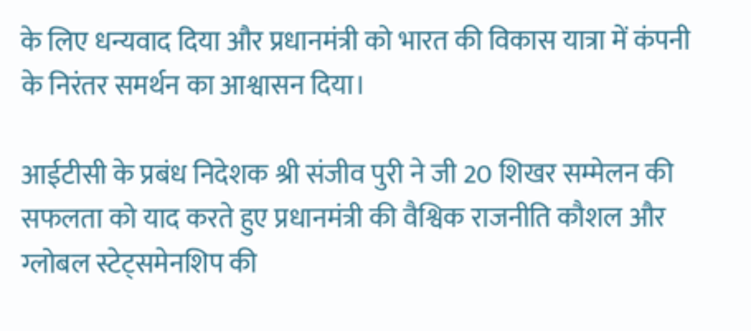के लिए धन्यवाद दिया और प्रधानमंत्री को भारत की विकास यात्रा में कंपनी के निरंतर समर्थन का आश्वासन दिया।

आईटीसी के प्रबंध निदेशक श्री संजीव पुरी ने जी 20 शिखर सम्मेलन की सफलता को याद करते हुए प्रधानमंत्री की वैश्विक राजनीति कौशल और ग्लोबल स्टेट्समेनशिप की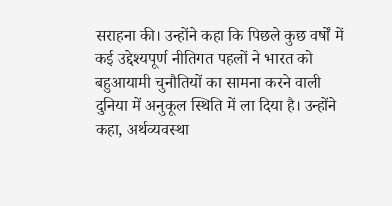सराहना की। उन्होंने कहा कि पिछले कुछ वर्षों में कई उद्देश्यपूर्ण नीतिगत पहलों ने भारत को बहुआयामी चुनौतियों का सामना करने वाली दुनिया में अनुकूल स्थिति में ला दिया है। उन्होंने कहा, अर्थव्यवस्था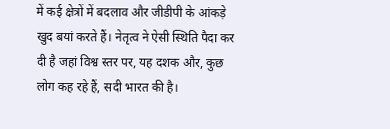में कई क्षेत्रों में बदलाव और जीडीपी के आंकड़े खुद बयां करते हैं। नेतृत्व ने ऐसी स्थिति पैदा कर दी है जहां विश्व स्तर पर, यह दशक और, कुछ लोग कह रहे हैं, सदी भारत की है।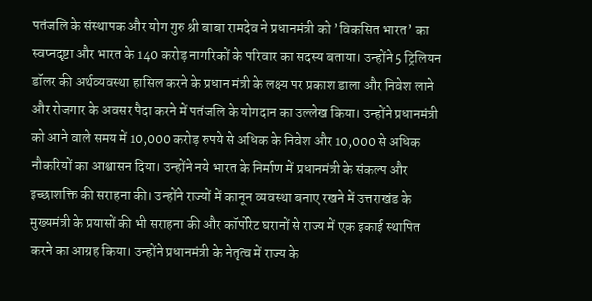पतंजलि के संस्थापक और योग गुरु श्री बाबा रामदेव ने प्रधानमंत्री को ’विकसित भारत’ का स्वप्नदृष्टा और भारत के 140 करोड़ नागरिकों के परिवार का सदस्य बताया। उन्होंने 5 ट्रिलियन डॉलर की अर्थव्यवस्था हासिल करने के प्रधान मंत्री के लक्ष्य पर प्रकाश डाला और निवेश लाने और रोजगार के अवसर पैदा करने में पतंजलि के योगदान का उल्लेख किया। उन्होंने प्रधानमंत्री को आने वाले समय में 10,000 करोड़ रुपये से अधिक के निवेश और 10,000 से अधिक नौकरियों का आश्वासन दिया। उन्होंने नये भारत के निर्माण में प्रधानमंत्री के संकल्प और इच्छाशक्ति की सराहना की। उन्होंने राज्यों में कानून व्यवस्था बनाए रखने में उत्तराखंड के मुख्यमंत्री के प्रयासों की भी सराहना की और कॉर्पोरेट घरानों से राज्य में एक इकाई स्थापित करने का आग्रह किया। उन्होंने प्रधानमंत्री के नेतृत्व में राज्य के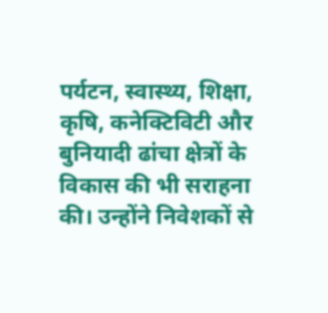पर्यटन, स्वास्थ्य, शिक्षा, कृषि, कनेक्टिविटी और बुनियादी ढांचा क्षेत्रों के विकास की भी सराहना की। उन्होंने निवेशकों से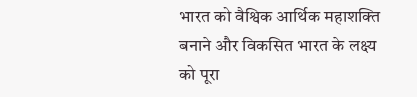भारत को वैश्विक आर्थिक महाशक्ति बनाने और विकसित भारत के लक्ष्य को पूरा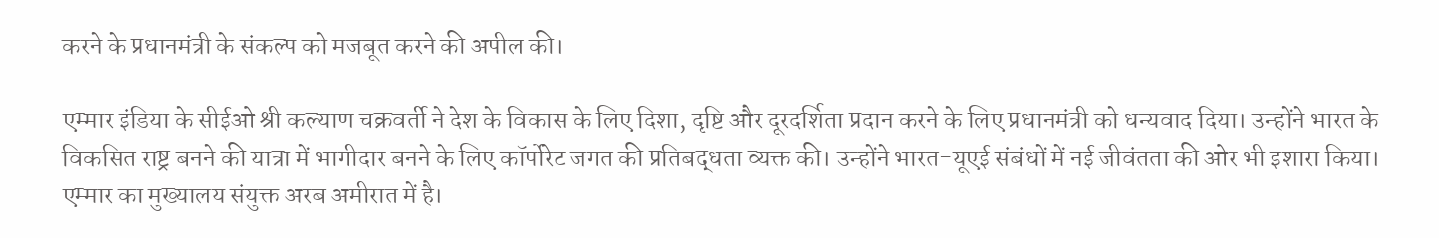करने के प्रधानमंत्री के संकल्प को मजबूत करने की अपील की।

एम्मार इंडिया के सीईओ श्री कल्याण चक्रवर्ती ने देश के विकास के लिए दिशा, दृष्टि और दूरदर्शिता प्रदान करने के लिए प्रधानमंत्री को धन्यवाद दिया। उन्होंने भारत के विकसित राष्ट्र बनने की यात्रा में भागीदार बनने के लिए कॉर्पोरेट जगत की प्रतिबद्धता व्यक्त की। उन्होंने भारत-यूएई संबंधों में नई जीवंतता की ओर भी इशारा किया। एम्मार का मुख्यालय संयुक्त अरब अमीरात में है।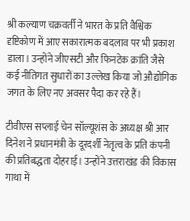श्री कल्याण चक्रवर्ती ने भारत के प्रति वैश्विक दृष्टिकोण में आए सकारात्मक बदलाव पर भी प्रकाश डाला। उन्होंने जीएसटी और फिनटेक क्रांति जैसे कई नीतिगत सुधारों का उल्लेख किया जो औद्योगिक जगत के लिए नए अवसर पैदा कर रहे हैं।

टीवीएस सप्लाई चेन सॉल्यूशंस के अध्यक्ष श्री आर दिनेश ने प्रधानमंत्री के दूरदर्शी नेतृत्व के प्रति कंपनी की प्रतिबद्धता दोहराई। उन्होंने उत्तराखंड की विकास गाथा में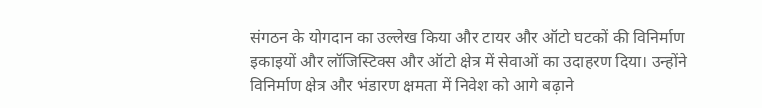संगठन के योगदान का उल्लेख किया और टायर और ऑटो घटकों की विनिर्माण इकाइयों और लॉजिस्टिक्स और ऑटो क्षेत्र में सेवाओं का उदाहरण दिया। उन्होंने विनिर्माण क्षेत्र और भंडारण क्षमता में निवेश को आगे बढ़ाने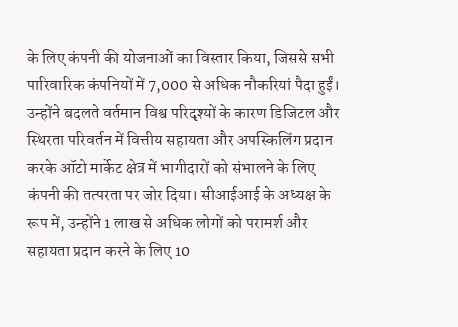के लिए कंपनी की योजनाओं का विस्तार किया, जिससे सभी पारिवारिक कंपनियों में 7,000 से अधिक नौकरियां पैदा हुईं। उन्होंने बदलते वर्तमान विश्व परिदृश्यों के कारण डिजिटल और स्थिरता परिवर्तन में वित्तीय सहायता और अपस्किलिंग प्रदान करके ऑटो मार्केट क्षेत्र में भागीदारों को संभालने के लिए कंपनी की तत्परता पर जोर दिया। सीआईआई के अध्यक्ष के रूप में, उन्होंने 1 लाख से अधिक लोगों को परामर्श और सहायता प्रदान करने के लिए 10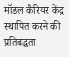मॉडल कैरियर केंद्र स्थापित करने की प्रतिबद्धता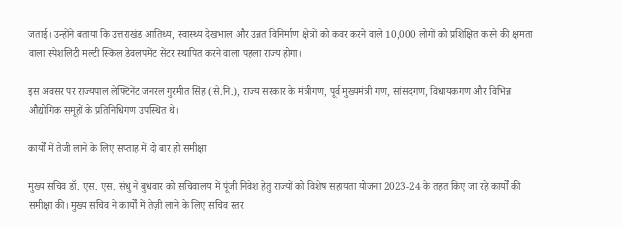जताई। उन्होंने बताया कि उत्तराखंड आतिथ्य, स्वास्थ्य देखभाल और उन्नत विनिर्माण क्षेत्रों को कवर करने वाले 10,000 लोगों को प्रशिक्षित करने की क्षमता वाला स्पेशलिटी मल्टी स्किल डेवलपमेंट सेंटर स्थापित करने वाला पहला राज्य होगा।

इस अवसर पर राज्यपाल लेफ्टिनेंट जनरल गुरमीत सिंह (से.नि.), राज्य सरकार के मंत्रीगण, पूर्व मुख्यमंत्री गण, सांसदगण, विधायकगण और विभिन्न औद्योगिक समूहों के प्रतिनिधिगण उपस्थित थे।

कार्यों में तेजी लाने के लिए सप्ताह में दो बार हो समीक्षा

मुख्य सचिव डॉ. एस. एस. संधु ने बुधवार को सचिवालय में पूंजी निवेश हेतु राज्यों को विशेष सहायता योजना 2023-24 के तहत किए जा रहे कार्यों की समीक्षा की। मुख्य सचिव ने कार्यों में तेज़ी लाने के लिए सचिव स्तर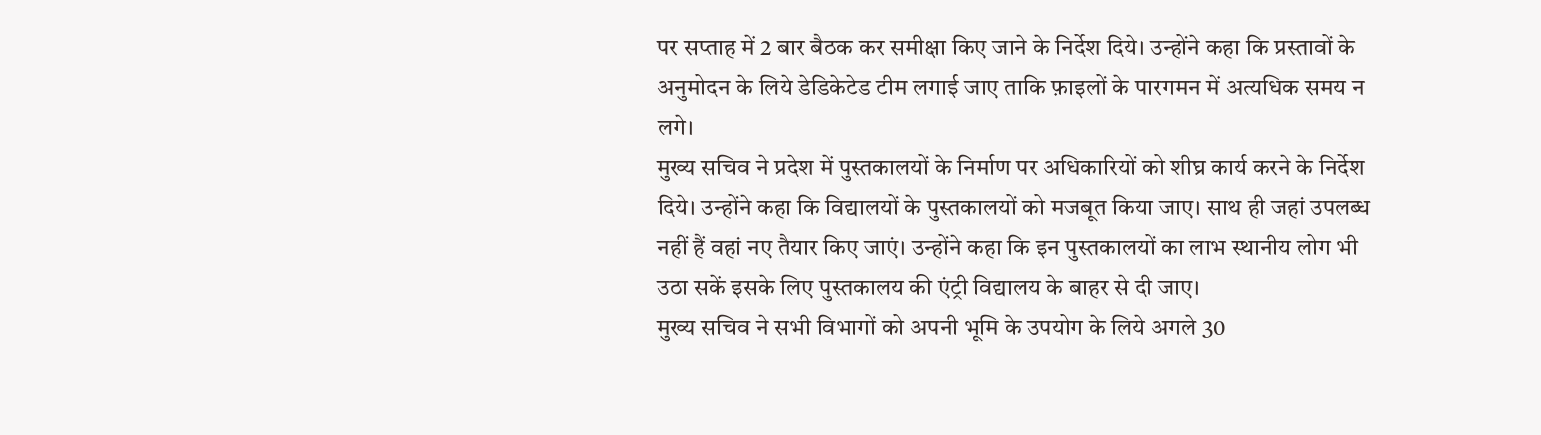पर सप्ताह में 2 बार बैठक कर समीक्षा किए जाने के निर्देश दिये। उन्होंने कहा कि प्रस्तावों के अनुमोदन के लिये डेडिकेटेड टीम लगाई जाए ताकि फ़ाइलों के पारगमन में अत्यधिक समय न लगे।
मुख्य सचिव ने प्रदेश में पुस्तकालयों के निर्माण पर अधिकारियों को शीघ्र कार्य करने के निर्देश दिये। उन्होंने कहा कि विद्यालयों के पुस्तकालयों को मजबूत किया जाए। साथ ही जहां उपलब्ध नहीं हैं वहां नए तैयार किए जाएं। उन्होंने कहा कि इन पुस्तकालयों का लाभ स्थानीय लोग भी उठा सकें इसके लिए पुस्तकालय की एंट्री विद्यालय के बाहर से दी जाए।
मुख्य सचिव ने सभी विभागों को अपनी भूमि के उपयोग के लिये अगले 30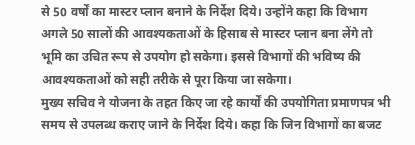से 50 वर्षों का मास्टर प्लान बनाने के निर्देश दिये। उन्होंने कहा कि विभाग अगले 50 सालों की आवश्यकताओं के हिसाब से मास्टर प्लान बना लेंगे तो भूमि का उचित रूप से उपयोग हो सकेगा। इससे विभागों की भविष्य की आवश्यकताओं को सही तरीके से पूरा किया जा सकेगा।
मुख्य सचिव ने योजना के तहत किए जा रहे कार्यों की उपयोगिता प्रमाणपत्र भी समय से उपलब्ध कराए जाने के निर्देश दिये। कहा कि जिन विभागों का बजट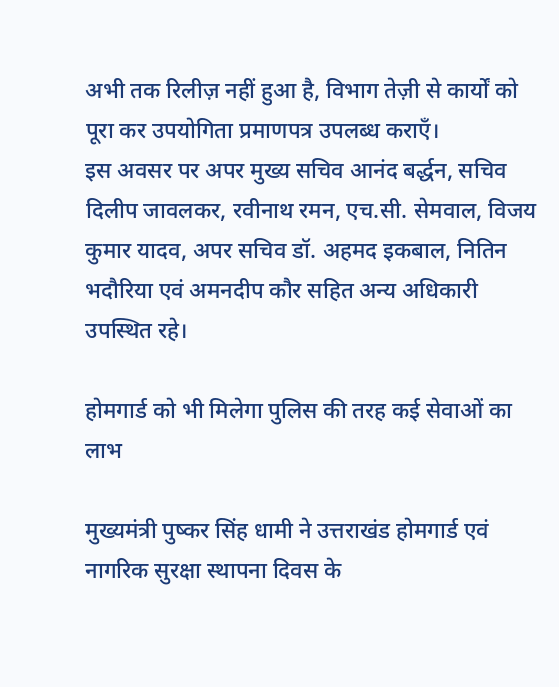अभी तक रिलीज़ नहीं हुआ है, विभाग तेज़ी से कार्यों को पूरा कर उपयोगिता प्रमाणपत्र उपलब्ध कराएँ।
इस अवसर पर अपर मुख्य सचिव आनंद बर्द्धन, सचिव दिलीप जावलकर, रवीनाथ रमन, एच.सी. सेमवाल, विजय कुमार यादव, अपर सचिव डॉ. अहमद इकबाल, नितिन भदौरिया एवं अमनदीप कौर सहित अन्य अधिकारी उपस्थित रहे।

होमगार्ड को भी मिलेगा पुलिस की तरह कई सेवाओं का लाभ

मुख्यमंत्री पुष्कर सिंह धामी ने उत्तराखंड होमगार्ड एवं नागरिक सुरक्षा स्थापना दिवस के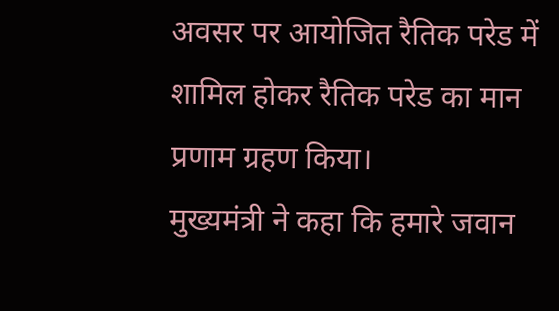अवसर पर आयोजित रैतिक परेड में शामिल होकर रैतिक परेड का मान प्रणाम ग्रहण किया।
मुख्यमंत्री ने कहा कि हमारे जवान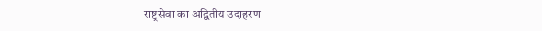राष्ट्रसेवा का अद्वितीय उदाहरण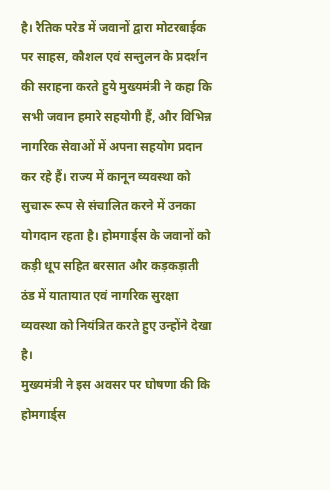है। रैतिक परेड में जवानों द्वारा मोटरबाईक पर साहस, कौशल एवं सन्तुलन के प्रदर्शन की सराहना करते हुये मुख्यमंत्री ने कहा कि सभी जवान हमारे सहयोगी हैं, और विभिन्न नागरिक सेवाओं में अपना सहयोग प्रदान कर रहे हैं। राज्य में कानून व्यवस्था को सुचारू रूप से संचालित करने में उनका योगदान रहता है। होमगार्ड्स के जवानों को कड़ी धूप सहित बरसात और कड़कड़ाती ठंड में यातायात एवं नागरिक सुरक्षा व्यवस्था को नियंत्रित करते हुए उन्होंने देखा है।
मुख्यमंत्री ने इस अवसर पर घोषणा की कि होमगार्ड्स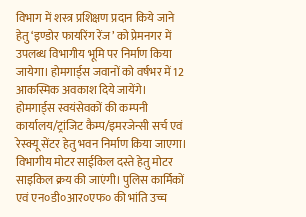विभाग में शस्त्र प्रशिक्षण प्रदान किये जाने हेतु ‘इण्डोर फायरिंग रेंज’ को प्रेमनगर में उपलब्ध विभागीय भूमि पर निर्माण किया जायेगा। होमगार्ड्स जवानों को वर्षभर में 12 आकस्मिक अवकाश दिये जायेंगे। होमगार्ड्स स्वयंसेवकों की कम्पनी कार्यालय/ट्रांजिट कैम्प/इमरजेन्सी सर्च एवं रेस्क्यू सेंटर हेतु भवन निर्माण किया जाएगा। विभागीय मोटर साईकिल दस्ते हेतु मोटर साइकिल क्रय की जाएंगी। पुलिस कार्मिकों एवं एन०डी०आर०एफ० की भांति उच्च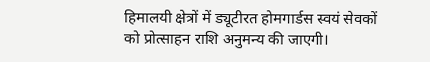हिमालयी क्षेत्रों में ड्यूटीरत होमगार्डस स्वयं सेवकों को प्रोत्साहन राशि अनुमन्य की जाएगी।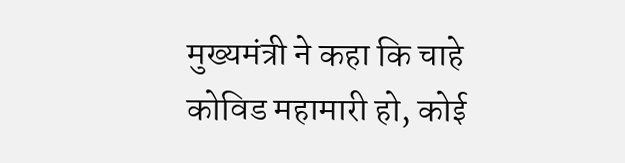मुख्यमंत्री ने कहा कि चाहे कोविड महामारी हो, कोई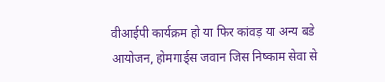वीआईपी कार्यक्रम हो या फिर कांवड़ या अन्य बडे आयोजन, होमगार्ड्स जवान जिस निष्काम सेवा से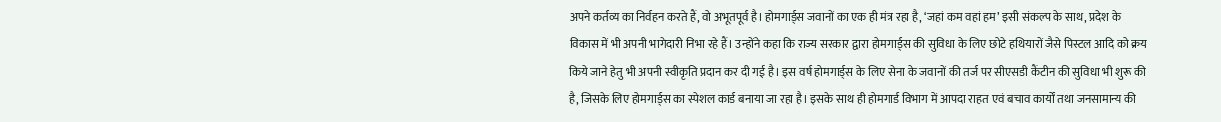अपने कर्तव्य का निर्वहन करते हैं, वो अभूतपूर्व है। होमगार्ड्स जवानों का एक ही मंत्र रहा है, ‘जहां कम वहां हम’ इसी संकल्प के साथ, प्रदेश के विकास में भी अपनी भागेदारी निभा रहे हैं। उन्होंने कहा कि राज्य सरकार द्वारा होमगार्ड्स की सुविधा के लिए छोटे हथियारों जैसे पिस्टल आदि को क्रय किये जाने हेतु भी अपनी स्वीकृति प्रदान कर दी गई है। इस वर्ष होमगार्ड्स के लिए सेना के जवानों की तर्ज पर सीएसडी कैंटीन की सुविधा भी शुरू की है, जिसके लिए होमगार्ड्स का स्पेशल कार्ड बनाया जा रहा है। इसके साथ ही होमगार्ड विभाग में आपदा राहत एवं बचाव कार्यों तथा जनसामान्य की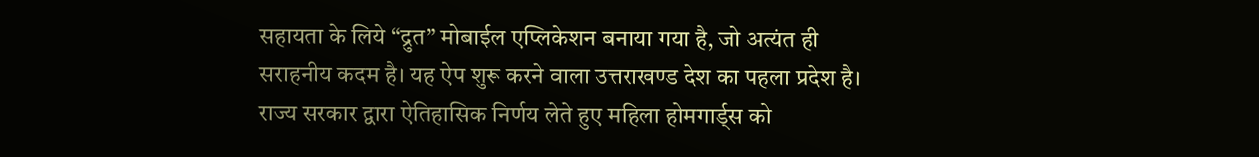सहायता के लिये “द्रुत” मोबाईल एप्लिकेशन बनाया गया है, जो अत्यंत ही सराहनीय कदम है। यह ऐप शुरू करने वाला उत्तराखण्ड देश का पहला प्रदेश है। राज्य सरकार द्वारा ऐतिहासिक निर्णय लेते हुए महिला होमगार्ड्स को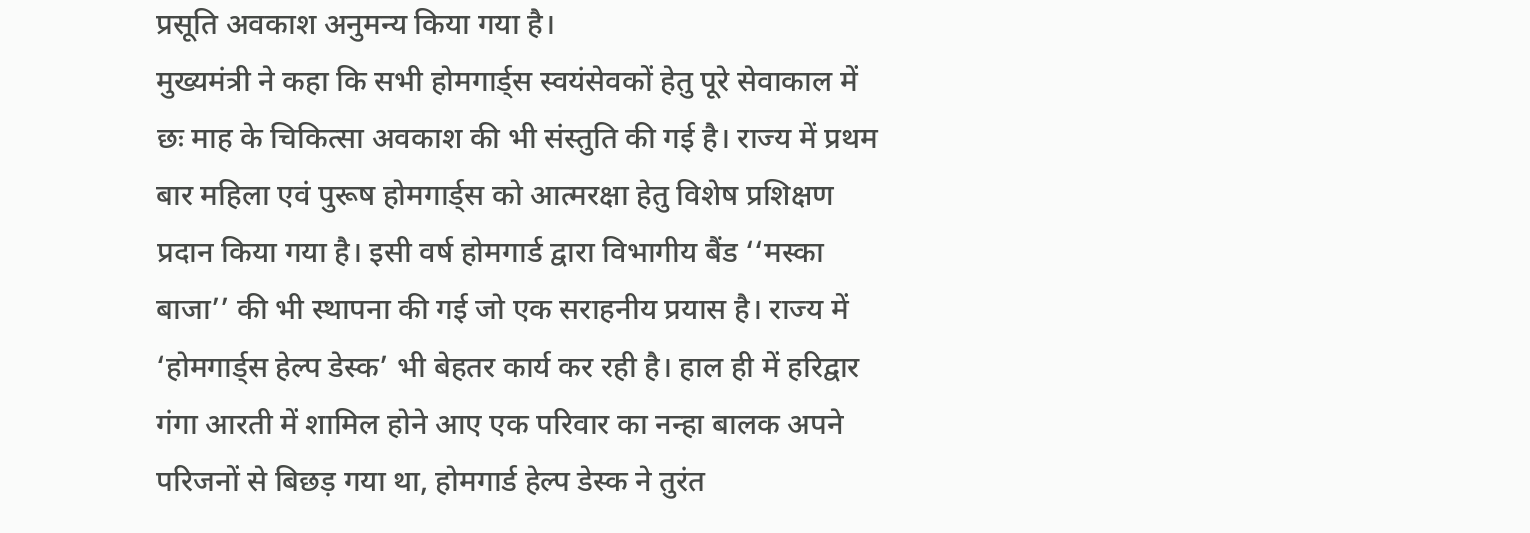प्रसूति अवकाश अनुमन्य किया गया है।
मुख्यमंत्री ने कहा कि सभी होमगार्ड्स स्वयंसेवकों हेतु पूरे सेवाकाल में छः माह के चिकित्सा अवकाश की भी संस्तुति की गई है। राज्य में प्रथम बार महिला एवं पुरूष होमगार्ड्स को आत्मरक्षा हेतु विशेष प्रशिक्षण प्रदान किया गया है। इसी वर्ष होमगार्ड द्वारा विभागीय बैंड ‘‘मस्का बाजा’’ की भी स्थापना की गई जो एक सराहनीय प्रयास है। राज्य में ‘होमगार्ड्स हेल्प डेस्क’ भी बेहतर कार्य कर रही है। हाल ही में हरिद्वार गंगा आरती में शामिल होने आए एक परिवार का नन्हा बालक अपने परिजनों से बिछड़ गया था, होमगार्ड हेल्प डेस्क ने तुरंत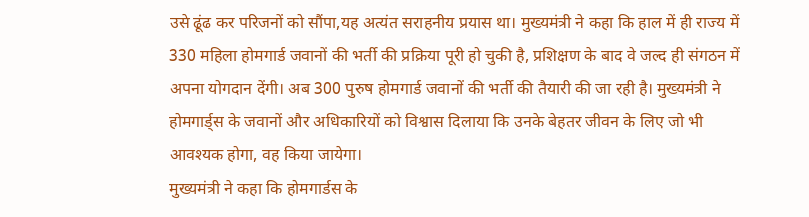उसे ढूंढ कर परिजनों को सौंपा,यह अत्यंत सराहनीय प्रयास था। मुख्यमंत्री ने कहा कि हाल में ही राज्य में 330 महिला होमगार्ड जवानों की भर्ती की प्रक्रिया पूरी हो चुकी है, प्रशिक्षण के बाद वे जल्द ही संगठन में अपना योगदान देंगी। अब 300 पुरुष होमगार्ड जवानों की भर्ती की तैयारी की जा रही है। मुख्यमंत्री ने होमगार्ड्स के जवानों और अधिकारियों को विश्वास दिलाया कि उनके बेहतर जीवन के लिए जो भी आवश्यक होगा, वह किया जायेगा।
मुख्यमंत्री ने कहा कि होमगार्डस के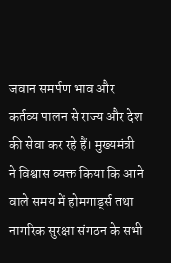जवान समर्पण भाव और कर्तव्य पालन से राज्य और देश की सेवा कर रहे हैं। मुख्यमंत्री ने विश्वास व्यक्त किया कि आने वाले समय में होमगार्ड्स तथा नागरिक सुरक्षा संगठन के सभी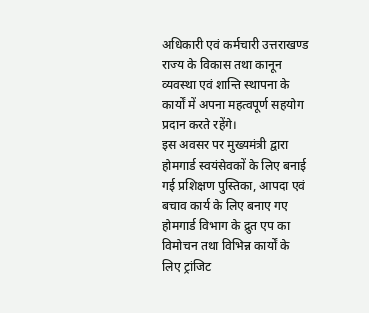अधिकारी एवं कर्मचारी उत्तराखण्ड राज्य के विकास तथा कानून व्यवस्था एवं शान्ति स्थापना के कार्यों में अपना महत्वपूर्ण सहयोग प्रदान करते रहेंगे।
इस अवसर पर मुख्यमंत्री द्वारा होमगार्ड स्वयंसेवकों के लिए बनाई गई प्रशिक्षण पुस्तिका, आपदा एवं बचाव कार्य के लिए बनाए गए होमगार्ड विभाग के द्रुत एप का विमोचन तथा विभिन्न कार्यों के लिए ट्रांजिट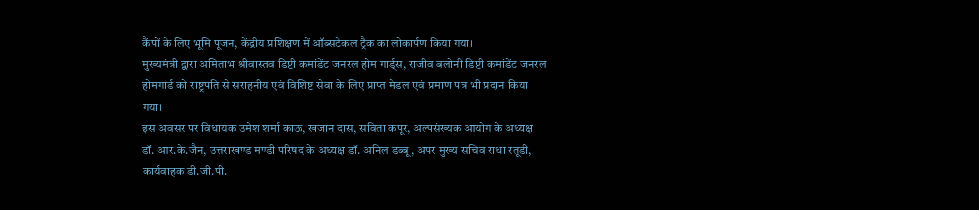कैंपों के लिए भूमि पूजन, केंद्रीय प्रशिक्षण में ऑब्सटेकल ट्रैक का लोकार्पण किया गया।
मुख्यमंत्री द्वारा अमिताभ श्रीवास्तव डिप्टी कमांडेंट जनरल होम गार्ड्स, राजीव बलोनी डिप्टी कमांडेंट जनरल होमगार्ड को राष्ट्रपति से सराहनीय एवं विशिष्ट सेवा के लिए प्राप्त मेडल एवं प्रमाण पत्र भी प्रदान किया गया।
इस अवसर पर विधायक उमेश शर्मा काऊ, खजान दास, सविता कपूर, अल्पसंख्यक आयोग के अध्यक्ष डॉ. आर.के.जैन, उत्तराखण्ड मण्डी परिषद के अध्यक्ष डॉ. अनिल डब्बू, अपर मुख्य सचिव राधा रतूडी, कार्यवाहक डी.जी.पी.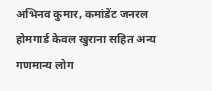अभिनव कुमार, कमांडेंट जनरल होमगार्ड केवल खुराना सहित अन्य गणमान्य लोग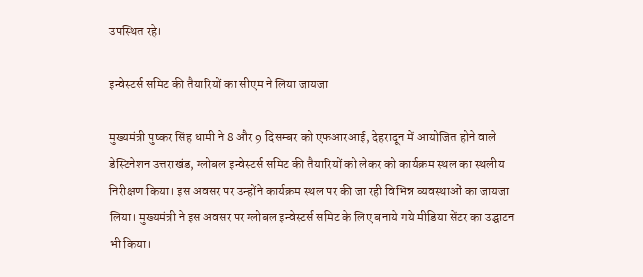उपस्थित रहे।

इन्वेस्टर्स समिट की तैयारियों का सीएम ने लिया जायजा

मुख्यमंत्री पुष्कर सिंह धामी ने 8 और 9 दिसम्बर को एफआरआई, देहरादून में आयोजित होने वाले डेस्टिनेशन उत्तराखंड, ग्लोबल इन्वेस्टर्स समिट की तैयारियों को लेकर को कार्यक्रम स्थल का स्थलीय निरीक्षण किया। इस अवसर पर उन्होंने कार्यक्रम स्थल पर की जा रही विभिन्न व्यवस्थाओं का जायजा लिया। मुख्यमंत्री ने इस अवसर पर ग्लोबल इन्वेस्टर्स समिट के लिए बनाये गये मीडिया सेंटर का उद्घाटन भी किया।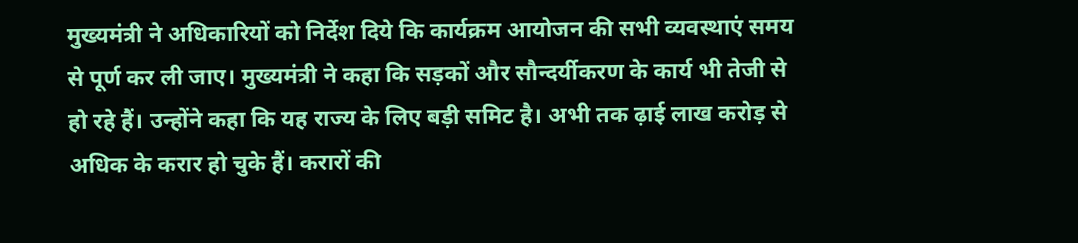मुख्यमंत्री ने अधिकारियों को निर्देश दिये कि कार्यक्रम आयोजन की सभी व्यवस्थाएं समय से पूर्ण कर ली जाए। मुख्यमंत्री ने कहा कि सड़कों और सौन्दर्यीकरण के कार्य भी तेजी से हो रहे हैं। उन्होंने कहा कि यह राज्य के लिए बड़ी समिट है। अभी तक ढ़ाई लाख करोड़ से अधिक के करार हो चुके हैं। करारों की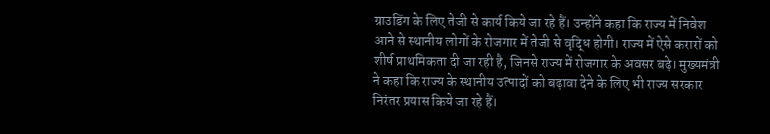ग्राउडिंग के लिए तेजी से कार्य किये जा रहे हैं। उन्होंने कहा कि राज्य में निवेश आने से स्थानीय लोगों के रोजगार में तेजी से वृद्धि होगी। राज्य में ऐसे करारों को शीर्ष प्राथमिकता दी जा रही है, जिनसे राज्य में रोजगार के अवसर बढ़े। मुख्यमंत्री ने कहा कि राज्य के स्थानीय उत्पादों को बढ़ावा देने के लिए भी राज्य सरकार निरंतर प्रयास किये जा रहे हैं।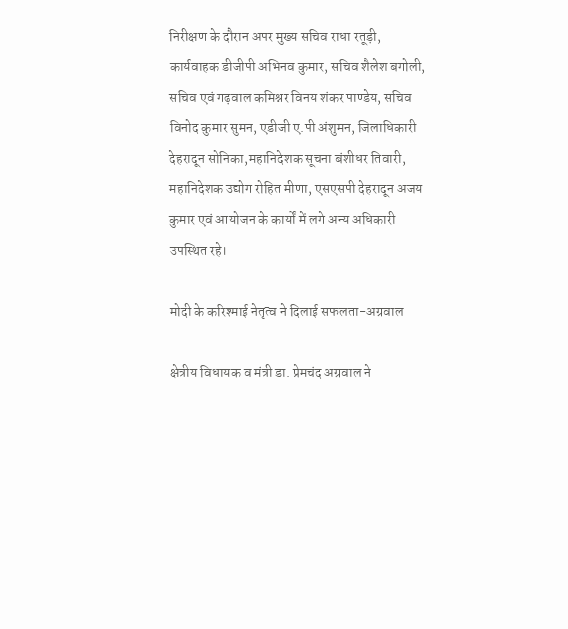निरीक्षण के दौरान अपर मुख्य सचिव राधा रतूड़ी, कार्यवाहक डीजीपी अभिनव कुमार, सचिव शैलेश बगोली, सचिव एवं गढ़वाल कमिश्नर विनय शंकर पाण्डेय, सचिव विनोद कुमार सुमन, एडीजी ए.पी अंशुमन, जिलाधिकारी देहरादून सोनिका,महानिदेशक सूचना बंशीधर तिवारी, महानिदेशक उद्योग रोहित मीणा, एसएसपी देहरादून अजय कुमार एवं आयोजन के कार्यों में लगे अन्य अधिकारी उपस्थित रहे।

मोदी के करिश्माई नेतृत्व ने दिलाई सफलता-अग्रवाल

क्षेत्रीय विधायक व मंत्री डा. प्रेमचंद अग्रवाल ने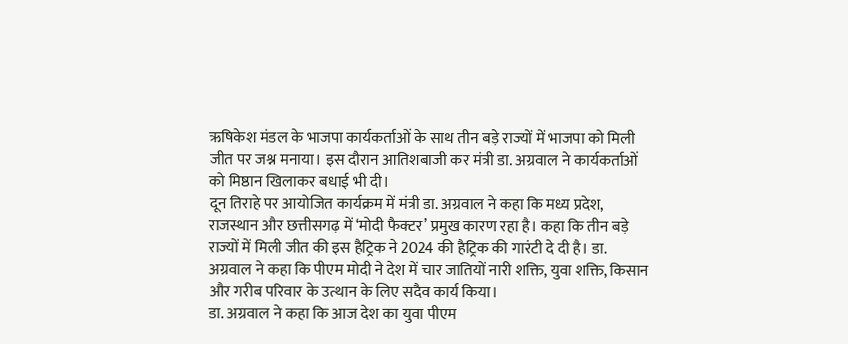ऋषिकेश मंडल के भाजपा कार्यकर्ताओं के साथ तीन बड़े राज्यों में भाजपा को मिली जीत पर जश्न मनाया। इस दौरान आतिशबाजी कर मंत्री डा. अग्रवाल ने कार्यकर्ताओं को मिष्ठान खिलाकर बधाई भी दी।
दून तिराहे पर आयोजित कार्यक्रम में मंत्री डा. अग्रवाल ने कहा कि मध्य प्रदेश, राजस्थान और छत्तीसगढ़ में ‘मोदी फैक्टर’ प्रमुख कारण रहा है। कहा कि तीन बड़े राज्यों में मिली जीत की इस हैट्रिक ने 2024 की हैट्रिक की गारंटी दे दी है। डा. अग्रवाल ने कहा कि पीएम मोदी ने देश में चार जातियों नारी शक्ति, युवा शक्ति, किसान और गरीब परिवार के उत्थान के लिए सदैव कार्य किया।
डा. अग्रवाल ने कहा कि आज देश का युवा पीएम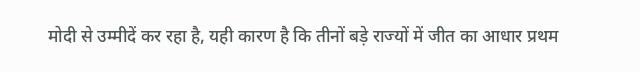मोदी से उम्मीदें कर रहा है, यही कारण है कि तीनों बड़े राज्यों में जीत का आधार प्रथम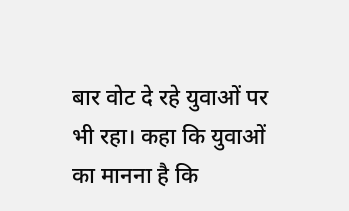बार वोट दे रहे युवाओं पर भी रहा। कहा कि युवाओं का मानना है कि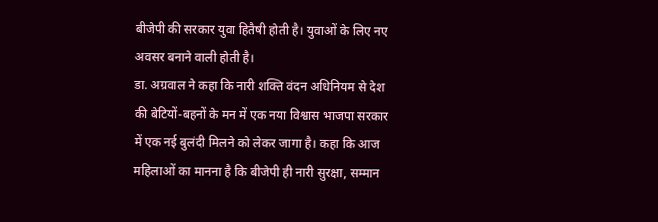बीजेपी की सरकार युवा हितैषी होती है। युवाओं के लिए नए अवसर बनाने वाली होती है।
डा. अग्रवाल ने कहा कि नारी शक्ति वंदन अधिनियम से देश की बेटियों-बहनों के मन में एक नया विश्वास भाजपा सरकार में एक नई बुलंदी मिलने को लेकर जागा है। कहा कि आज महिलाओं का मानना है कि बीजेपी ही नारी सुरक्षा, सम्मान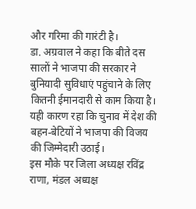और गरिमा की गारंटी है।
डा. अग्रवाल ने कहा कि बीते दस सालों ने भाजपा की सरकार ने बुनियादी सुविधाएं पहुंचाने के लिए कितनी ईमानदारी से काम किया है। यही कारण रहा कि चुनाव में देश की बहन-बेटियों ने भाजपा की विजय की जिम्मेदारी उठाई।
इस मौके पर जिला अध्यक्ष रविंद्र राणा, मंडल अध्यक्ष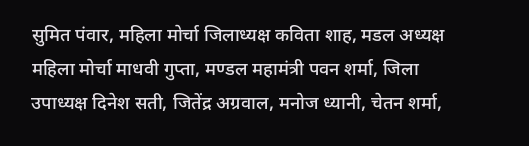सुमित पंवार, महिला मोर्चा जिलाध्यक्ष कविता शाह, मडल अध्यक्ष महिला मोर्चा माधवी गुप्ता, मण्डल महामंत्री पवन शर्मा, जिला उपाध्यक्ष दिनेश सती, जितेंद्र अग्रवाल, मनोज ध्यानी, चेतन शर्मा,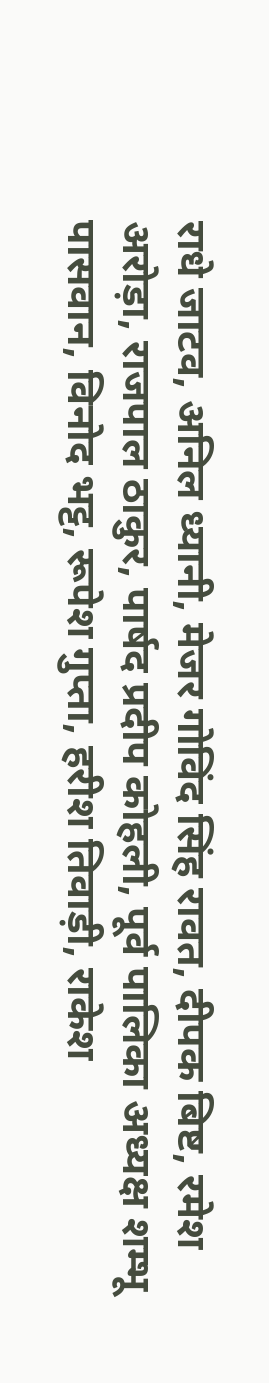राधे जाटव, अनिल ध्यानी, मेजर गोविंद सिंह रावत, दीपक बिष्ट, रमेश अरोड़ा, राजपाल ठाकुर, पार्षद प्रदीप कोहली, पूर्व पालिका अध्यक्ष शम्भू पासवान, विनोद भट्ट, रूपेश गुप्ता, हरीश तिवाड़ी, राकेश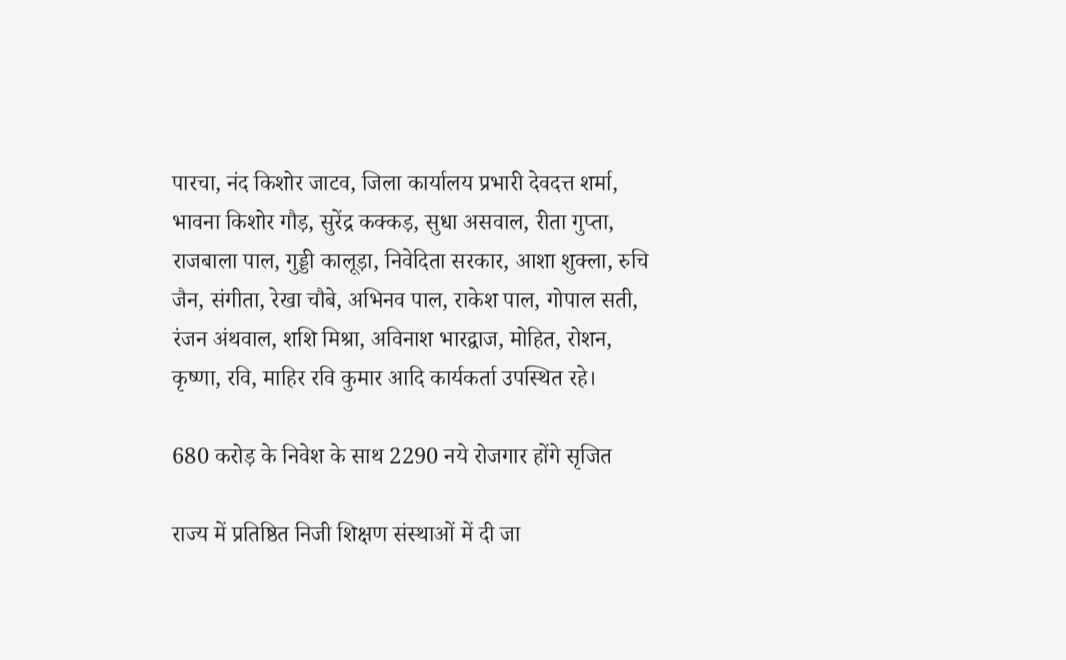पारचा, नंद किशोर जाटव, जिला कार्यालय प्रभारी देवदत्त शर्मा, भावना किशोर गौड़, सुरेंद्र कक्कड़, सुधा असवाल, रीता गुप्ता, राजबाला पाल, गुड्डी कालूड़ा, निवेदिता सरकार, आशा शुक्ला, रुचि जैन, संगीता, रेखा चौबे, अभिनव पाल, राकेश पाल, गोपाल सती, रंजन अंथवाल, शशि मिश्रा, अविनाश भारद्वाज, मोहित, रोशन, कृष्णा, रवि, माहिर रवि कुमार आदि कार्यकर्ता उपस्थित रहे।

680 करोड़ के निवेश के साथ 2290 नये रोजगार होंगे सृजित

राज्य में प्रतिष्ठित निजी शिक्षण संस्थाओं में दी जा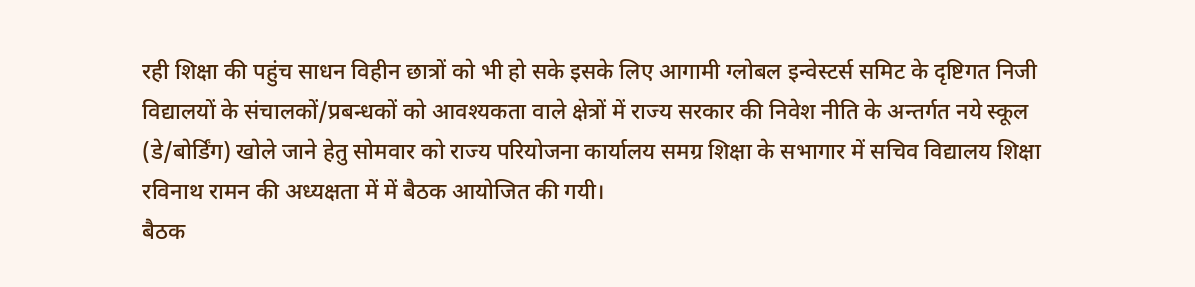रही शिक्षा की पहुंच साधन विहीन छात्रों को भी हो सके इसके लिए आगामी ग्लोबल इन्वेस्टर्स समिट के दृष्टिगत निजी विद्यालयों के संचालकों/प्रबन्धकों को आवश्यकता वाले क्षेत्रों में राज्य सरकार की निवेश नीति के अन्तर्गत नये स्कूल (डे/बोर्डिंग) खोले जाने हेतु सोमवार को राज्य परियोजना कार्यालय समग्र शिक्षा के सभागार में सचिव विद्यालय शिक्षा रविनाथ रामन की अध्यक्षता में में बैठक आयोजित की गयी।
बैठक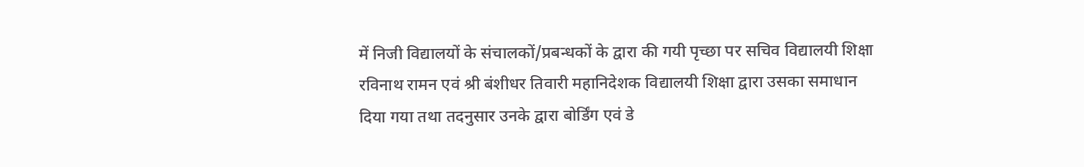में निजी विद्यालयों के संचालकों/प्रबन्धकों के द्वारा की गयी पृच्छा पर सचिव विद्यालयी शिक्षा रविनाथ रामन एवं श्री बंशीधर तिवारी महानिदेशक विद्यालयी शिक्षा द्वारा उसका समाधान दिया गया तथा तदनुसार उनके द्वारा बोर्डिंग एवं डे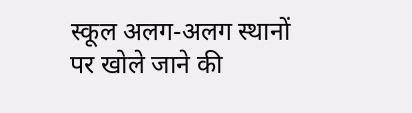स्कूल अलग-अलग स्थानों पर खोले जाने की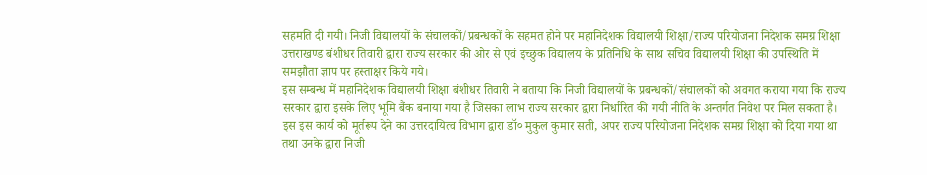सहमति दी गयी। निजी विद्यालयों के संचालकों/प्रबन्धकों के सहमत होने पर महानिदेशक विद्यालयी शिक्षा/राज्य परियोजना निदेशक समग्र शिक्षा उत्तराखण्ड बंशीधर तिवारी द्वारा राज्य सरकार की ओर से एवं इच्छुक विद्यालय के प्रतिनिधि के साथ सचिव विद्यालयी शिक्षा की उपस्थिति में समझौता ज्ञाप पर हस्ताक्षर किये गये।
इस सम्बन्ध में महानिदेशक विद्यालयी शिक्षा बंशीधर तिवारी ने बताया कि निजी विद्यालयों के प्रबन्धकों/संचालकों को अवगत कराया गया कि राज्य सरकार द्वारा इसके लिए भूमि बैंक बनाया गया है जिसका लाभ राज्य सरकार द्वारा निर्धारित की गयी नीति के अन्तर्गत निवेश पर मिल सकता है। इस इस कार्य को मूर्तरूप देने का उत्तरदायित्व विभाग द्वारा डॉ० मुकुल कुमार सती, अपर राज्य परियोजना निदेशक समग्र शिक्षा को दिया गया था तथा उनके द्वारा निजी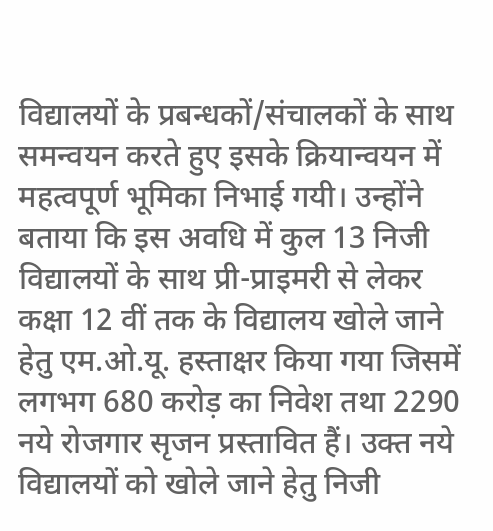विद्यालयों के प्रबन्धकों/संचालकों के साथ समन्वयन करते हुए इसके क्रियान्वयन में महत्वपूर्ण भूमिका निभाई गयी। उन्होंने बताया कि इस अवधि में कुल 13 निजी विद्यालयों के साथ प्री-प्राइमरी से लेकर कक्षा 12 वीं तक के विद्यालय खोले जाने हेतु एम.ओ.यू. हस्ताक्षर किया गया जिसमें लगभग 680 करोड़ का निवेश तथा 2290 नये रोजगार सृजन प्रस्तावित हैं। उक्त नये विद्यालयों को खोले जाने हेतु निजी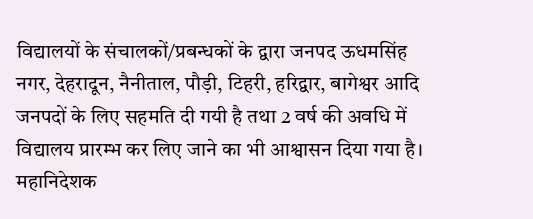विद्यालयों के संचालकों/प्रबन्धकों के द्वारा जनपद ऊधमसिंह नगर, देहरादून, नैनीताल, पौड़ी, टिहरी, हरिद्वार, बागेश्वर आदि जनपदों के लिए सहमति दी गयी है तथा 2 वर्ष की अवधि में विद्यालय प्रारम्भ कर लिए जाने का भी आश्वासन दिया गया है।
महानिदेशक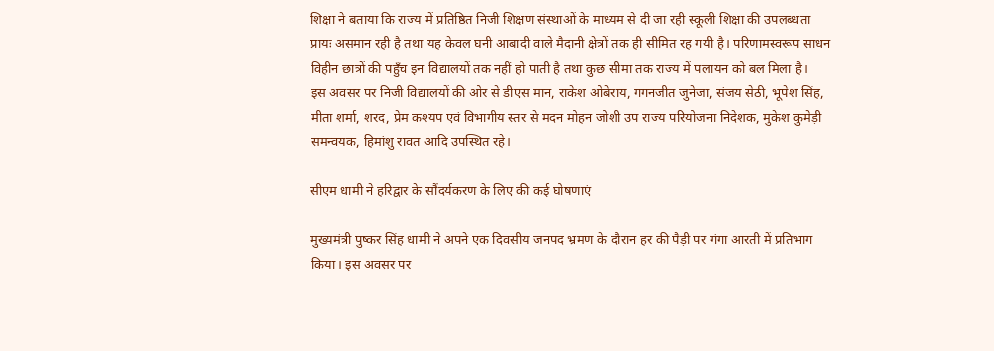शिक्षा ने बताया कि राज्य में प्रतिष्ठित निजी शिक्षण संस्थाओं के माध्यम से दी जा रही स्कूली शिक्षा की उपलब्धता प्रायः असमान रही है तथा यह केवल घनी आबादी वाले मैदानी क्षेत्रों तक ही सीमित रह गयी है। परिणामस्वरूप साधन विहीन छात्रों की पहुँच इन विद्यालयों तक नहीं हो पाती है तथा कुछ सीमा तक राज्य में पलायन को बल मिला है।
इस अवसर पर निजी विद्यालयों की ओर से डीएस मान, राकेश ओबेराय, गगनजीत जुनेजा, संजय सेठी, भूपेश सिंह, मीता शर्मा, शरद, प्रेम कश्यप एवं विभागीय स्तर से मदन मोहन जोशी उप राज्य परियोजना निदेशक, मुकेश कुमेड़ी समन्वयक, हिमांशु रावत आदि उपस्थित रहे।

सीएम धामी ने हरिद्वार के सौंदर्यकरण के लिए की कई घोषणाएं

मुख्यमंत्री पुष्कर सिंह धामी ने अपने एक दिवसीय जनपद भ्रमण के दौरान हर की पैड़ी पर गंगा आरती में प्रतिभाग किया। इस अवसर पर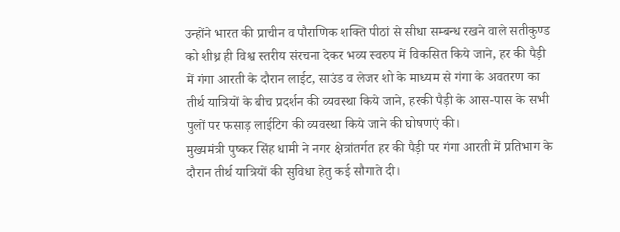उन्होंने भारत की प्राचीन व पौराणिक शक्ति पीठां से सीधा सम्बन्ध रखने वाले सतीकुण्ड को शीध्र ही विश्व स्तरीय संरचना देकर भव्य स्वरुप में विकसित किये जाने, हर की पैड़ी में गंगा आरती के दौरान लाईट, साउंड व लेजर शो के माध्यम से गंगा के अवतरण का तीर्थ यात्रियों के बीच प्रदर्शन की व्यवस्था किये जाने, हरकी पैड़ी के आस-पास के सभी पुलों पर फसाड़ लाईटिग की व्यवस्था किये जाने की घोषणएं की।
मुख्यमंत्री पुष्कर सिंह धामी ने नगर क्षेत्रांतर्गत हर की पैड़ी पर गंगा आरती में प्रतिभाग के दौरान तीर्थ यात्रियों की सुविधा हेतु कई सौगाते दी।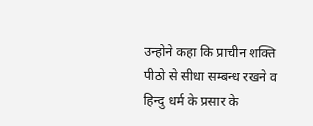उन्होने कहा कि प्राचीन शक्ति पीठो से सीधा सम्बन्ध रखने व हिन्दु धर्म के प्रसार के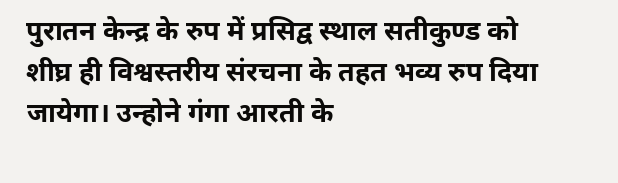पुरातन केन्द्र के रुप में प्रसिद्व स्थाल सतीकुण्ड को शीघ्र ही विश्वस्तरीय संरचना के तहत भव्य रुप दिया जायेगा। उन्होने गंगा आरती के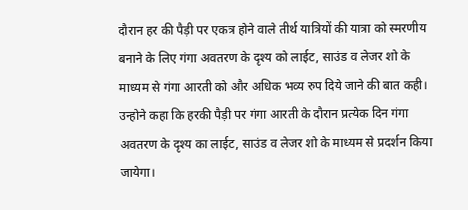दौरान हर की पैड़ी पर एकत्र होने वाले तीर्थ यात्रियों की यात्रा को स्मरणीय बनाने के लिए गंगा अवतरण के दृश्य को लाईट, साउंड व लेजर शो के माध्यम से गंगा आरती को और अधिक भव्य रुप दिये जाने की बात कही। उन्होने कहा कि हरकी पैड़ी पर गंगा आरती के दौरान प्रत्येक दिन गंगा अवतरण के दृश्य का लाईट, साउंड व लेजर शो के माध्यम से प्रदर्शन किया जायेगा।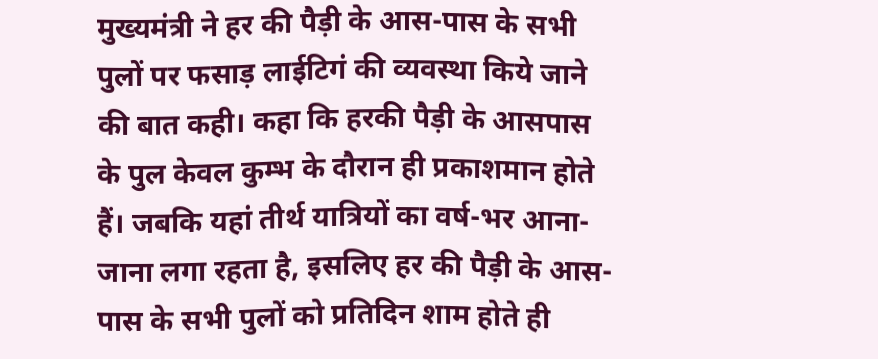मुख्यमंत्री ने हर की पैड़ी के आस-पास के सभी पुलों पर फसाड़ लाईटिगं की व्यवस्था किये जाने की बात कही। कहा कि हरकी पैड़ी के आसपास के पुल केवल कुम्भ के दौरान ही प्रकाशमान होते हैं। जबकि यहां तीर्थ यात्रियों का वर्ष-भर आना-जाना लगा रहता है, इसलिए हर की पैड़ी के आस-पास के सभी पुलों को प्रतिदिन शाम होते ही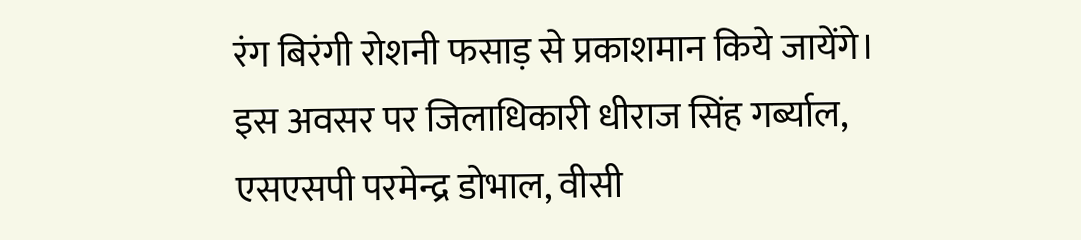रंग बिरंगी रोशनी फसाड़ से प्रकाशमान किये जायेंगे।
इस अवसर पर जिलाधिकारी धीराज सिंह गर्ब्याल, एसएसपी परमेन्द्र डोभाल, वीसी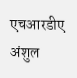एचआरडीए अंशुल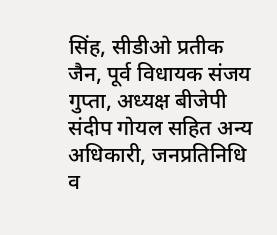सिंह, सीडीओ प्रतीक जैन, पूर्व विधायक संजय गुप्ता, अध्यक्ष बीजेपी संदीप गोयल सहित अन्य अधिकारी, जनप्रतिनिधि व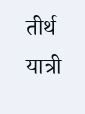तीर्थ यात्री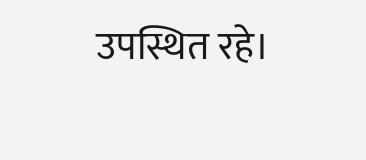उपस्थित रहे।